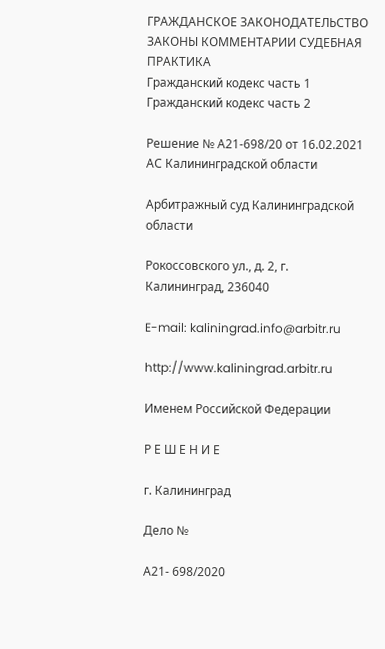ГРАЖДАНСКОЕ ЗАКОНОДАТЕЛЬСТВО
ЗАКОНЫ КОММЕНТАРИИ СУДЕБНАЯ ПРАКТИКА
Гражданский кодекс часть 1
Гражданский кодекс часть 2

Решение № А21-698/20 от 16.02.2021 АС Калининградской области

Арбитражный суд Калининградской области

Рокоссовского ул., д. 2, г. Калининград, 236040

E-mail: kaliningrad.info@arbitr.ru

http://www.kaliningrad.arbitr.ru

Именем Российской Федерации

Р Е Ш Е Н И Е

г. Калининград

Дело №

А21- 698/2020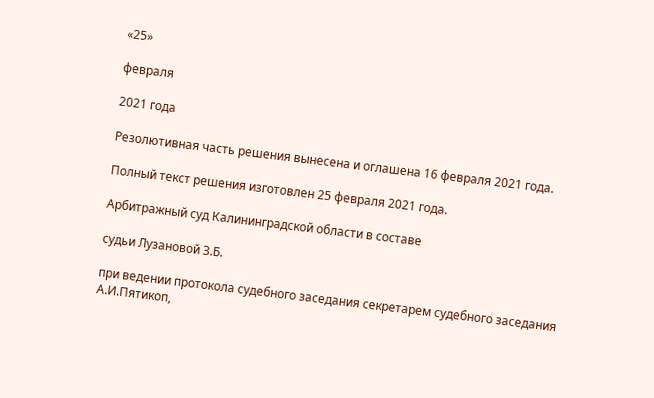«25»

февраля

2021 года

Резолютивная часть решения вынесена и оглашена 16 февраля 2021 года.

Полный текст решения изготовлен 25 февраля 2021 года.

Арбитражный суд Калининградской области в составе

судьи Лузановой З.Б.

при ведении протокола судебного заседания секретарем судебного заседания А.И.Пятикоп,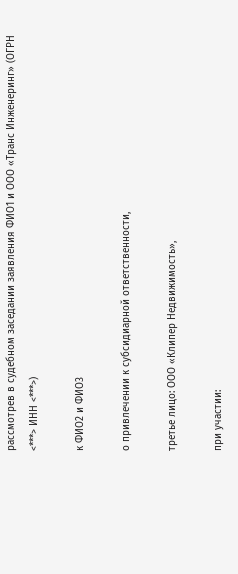рассмотрев в судебном заседании заявления ФИО1 и ООО «Транс Инженеринг» (ОГРН <***> ИНН <***>)

к ФИО2 и ФИО3

о привлечении к субсидиарной ответственности,

третье лицо: ООО «Клипер Недвижимость»,

при участии: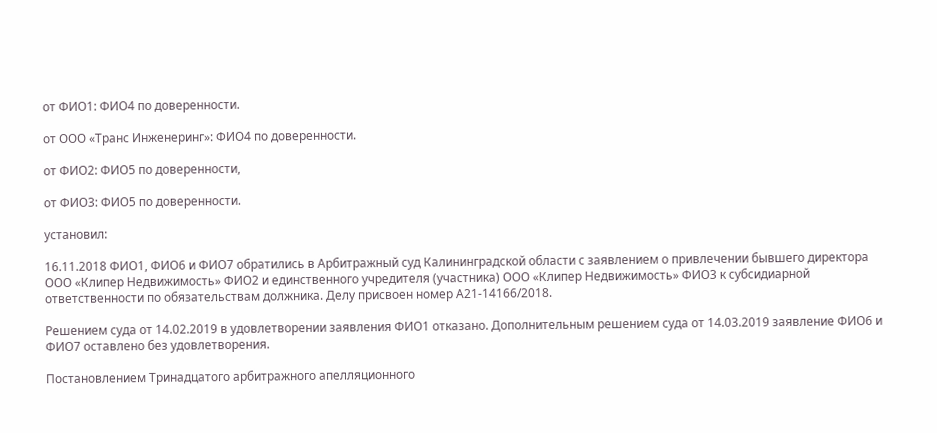от ФИО1: ФИО4 по доверенности.

от ООО «Транс Инженеринг»: ФИО4 по доверенности.

от ФИО2: ФИО5 по доверенности,

от ФИО3: ФИО5 по доверенности.

установил:

16.11.2018 ФИО1, ФИО6 и ФИО7 обратились в Арбитражный суд Калининградской области с заявлением о привлечении бывшего директора ООО «Клипер Недвижимость» ФИО2 и единственного учредителя (участника) ООО «Клипер Недвижимость» ФИО3 к субсидиарной ответственности по обязательствам должника. Делу присвоен номер А21-14166/2018.

Решением суда от 14.02.2019 в удовлетворении заявления ФИО1 отказано. Дополнительным решением суда от 14.03.2019 заявление ФИО6 и ФИО7 оставлено без удовлетворения.

Постановлением Тринадцатого арбитражного апелляционного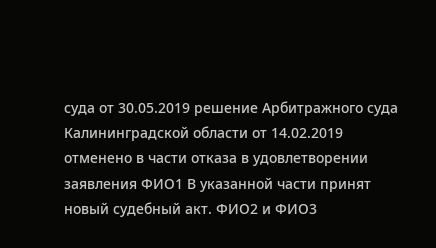суда от 30.05.2019 решение Арбитражного суда Калининградской области от 14.02.2019 отменено в части отказа в удовлетворении заявления ФИО1 В указанной части принят новый судебный акт. ФИО2 и ФИО3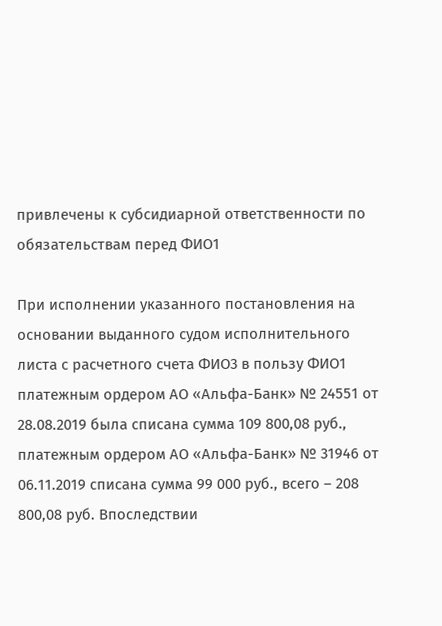привлечены к субсидиарной ответственности по обязательствам перед ФИО1

При исполнении указанного постановления на основании выданного судом исполнительного листа с расчетного счета ФИО3 в пользу ФИО1 платежным ордером АО «Альфа-Банк» № 24551 от 28.08.2019 была списана сумма 109 800,08 руб., платежным ордером АО «Альфа-Банк» № 31946 от 06.11.2019 списана сумма 99 000 руб., всего – 208 800,08 руб. Впоследствии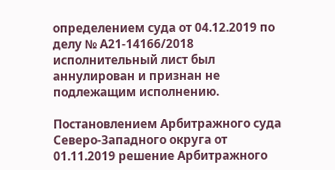определением суда от 04.12.2019 по делу № А21-14166/2018 исполнительный лист был аннулирован и признан не подлежащим исполнению.

Постановлением Арбитражного суда Северо-Западного округа от 01.11.2019 решение Арбитражного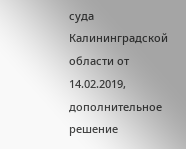суда Калининградской области от 14.02.2019, дополнительное решение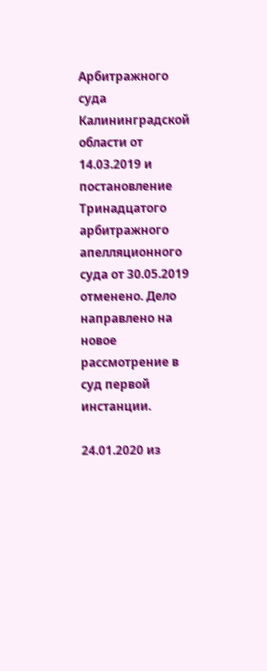Арбитражного суда Калининградской области от 14.03.2019 и постановление Тринадцатого арбитражного апелляционного суда от 30.05.2019 отменено. Дело направлено на новое рассмотрение в суд первой инстанции.

24.01.2020 из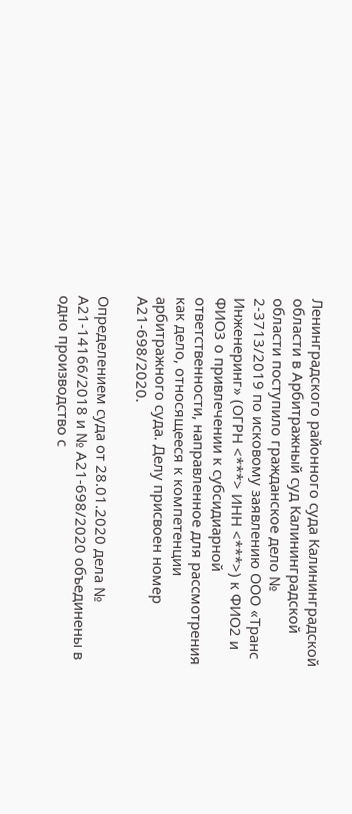Ленинградского районного суда Калининградской области в Арбитражный суд Калининградской области поступило гражданское дело № 2-3713/2019 по исковому заявлению ООО «Транс Инженеринг» (ОГРН <***> ИНН <***>) к ФИО2 и ФИО3 о привлечении к субсидиарной ответственности, направленное для рассмотрения как дело, относящееся к компетенции арбитражного суда. Делу присвоен номер А21-698/2020.

Определением суда от 28.01.2020 дела № А21-14166/2018 и № А21-698/2020 объединены в одно производство с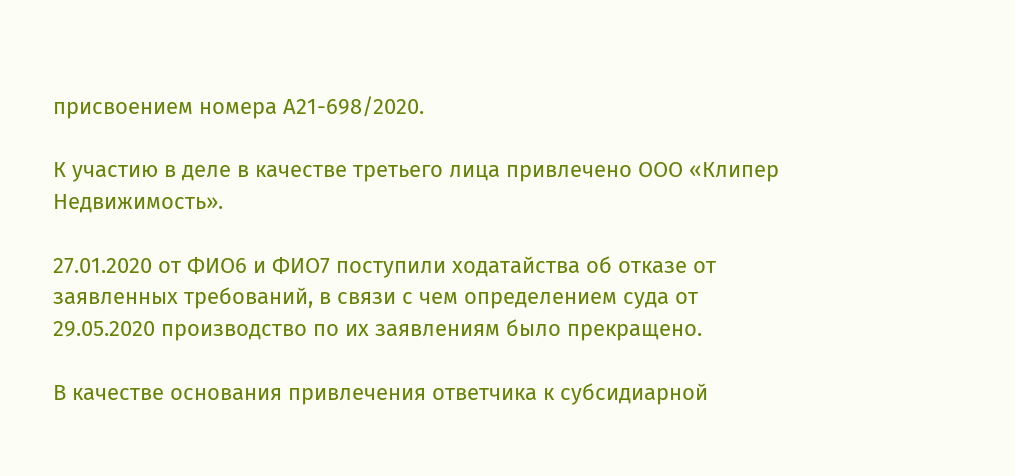присвоением номера А21-698/2020.

К участию в деле в качестве третьего лица привлечено ООО «Клипер Недвижимость».

27.01.2020 от ФИО6 и ФИО7 поступили ходатайства об отказе от заявленных требований, в связи с чем определением суда от 29.05.2020 производство по их заявлениям было прекращено.

В качестве основания привлечения ответчика к субсидиарной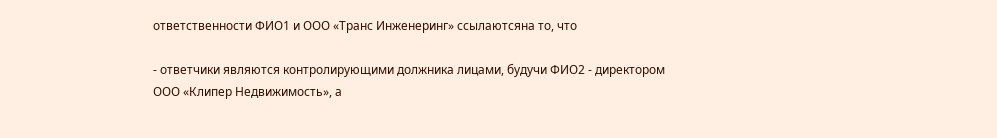ответственности ФИО1 и ООО «Транс Инженеринг» ссылаютсяна то, что

- ответчики являются контролирующими должника лицами, будучи ФИО2 - директором ООО «Клипер Недвижимость», а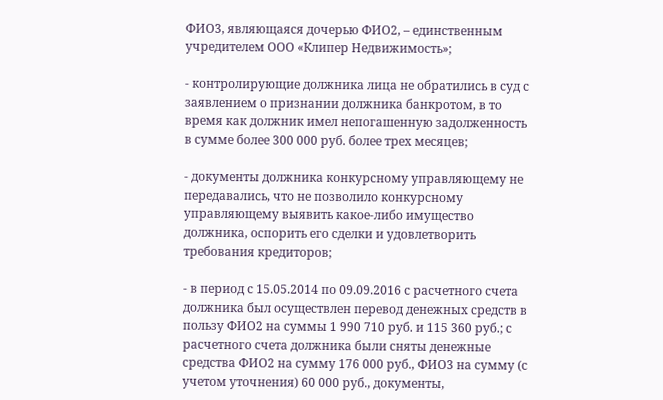ФИО3, являющаяся дочерью ФИО2, – единственным учредителем ООО «Клипер Недвижимость»;

- контролирующие должника лица не обратились в суд с заявлением о признании должника банкротом, в то время как должник имел непогашенную задолженность в сумме более 300 000 руб. более трех месяцев;

- документы должника конкурсному управляющему не передавались, что не позволило конкурсному управляющему выявить какое-либо имущество должника, оспорить его сделки и удовлетворить требования кредиторов;

- в период с 15.05.2014 по 09.09.2016 с расчетного счета должника был осуществлен перевод денежных средств в пользу ФИО2 на суммы 1 990 710 руб. и 115 360 руб.; с расчетного счета должника были сняты денежные средства ФИО2 на сумму 176 000 руб., ФИО3 на сумму (с учетом уточнения) 60 000 руб., документы,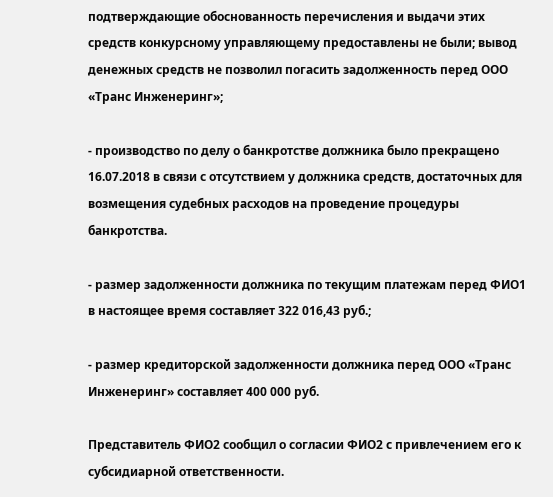подтверждающие обоснованность перечисления и выдачи этих средств конкурсному управляющему предоставлены не были; вывод денежных средств не позволил погасить задолженность перед ООО «Транс Инженеринг»;

- производство по делу о банкротстве должника было прекращено 16.07.2018 в связи с отсутствием у должника средств, достаточных для возмещения судебных расходов на проведение процедуры банкротства.

- размер задолженности должника по текущим платежам перед ФИО1 в настоящее время составляет 322 016,43 руб.;

- размер кредиторской задолженности должника перед ООО «Транс Инженеринг» составляет 400 000 руб.

Представитель ФИО2 сообщил о согласии ФИО2 с привлечением его к субсидиарной ответственности.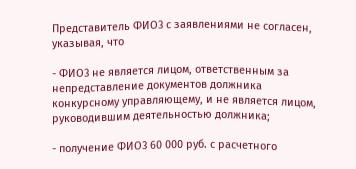Представитель ФИО3 с заявлениями не согласен, указывая, что

- ФИО3 не является лицом, ответственным за непредставление документов должника конкурсному управляющему, и не является лицом, руководившим деятельностью должника;

- получение ФИО3 60 000 руб. с расчетного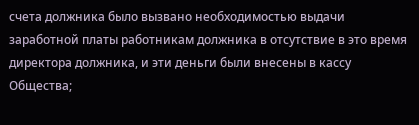счета должника было вызвано необходимостью выдачи заработной платы работникам должника в отсутствие в это время директора должника, и эти деньги были внесены в кассу Общества;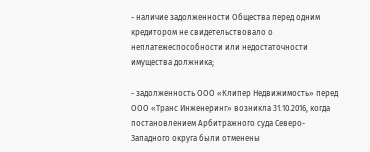- наличие задолженности Общества перед одним кредитором не свидетельствовало о неплатежеспособности или недостаточности имущества должника;

- задолженность ООО «Клипер Недвижимость» перед ООО «Транс Инженеринг» возникла 31.10.2016, когда постановлением Арбитражного суда Северо-Западного округа были отменены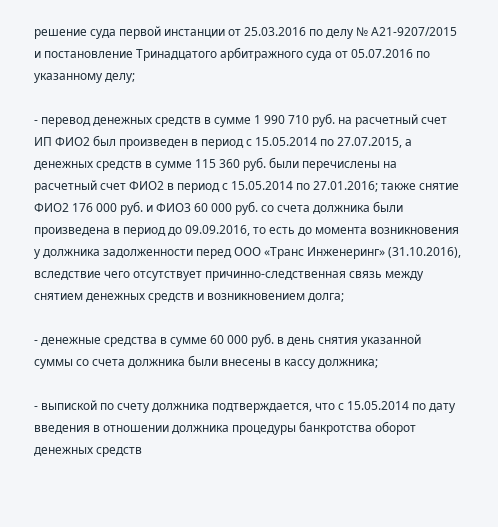решение суда первой инстанции от 25.03.2016 по делу № А21-9207/2015 и постановление Тринадцатого арбитражного суда от 05.07.2016 по указанному делу;

- перевод денежных средств в сумме 1 990 710 руб. на расчетный счет ИП ФИО2 был произведен в период с 15.05.2014 по 27.07.2015, а денежных средств в сумме 115 360 руб. были перечислены на расчетный счет ФИО2 в период с 15.05.2014 по 27.01.2016; также снятие ФИО2 176 000 руб. и ФИО3 60 000 руб. со счета должника были произведена в период до 09.09.2016, то есть до момента возникновения у должника задолженности перед ООО «Транс Инженеринг» (31.10.2016), вследствие чего отсутствует причинно-следственная связь между снятием денежных средств и возникновением долга;

- денежные средства в сумме 60 000 руб. в день снятия указанной суммы со счета должника были внесены в кассу должника;

- выпиской по счету должника подтверждается, что с 15.05.2014 по дату введения в отношении должника процедуры банкротства оборот денежных средств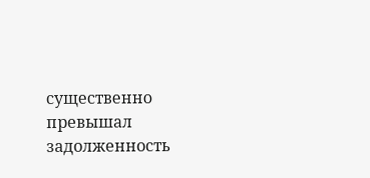существенно превышал задолженность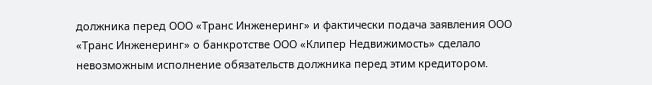должника перед ООО «Транс Инженеринг» и фактически подача заявления ООО «Транс Инженеринг» о банкротстве ООО «Клипер Недвижимость» сделало невозможным исполнение обязательств должника перед этим кредитором.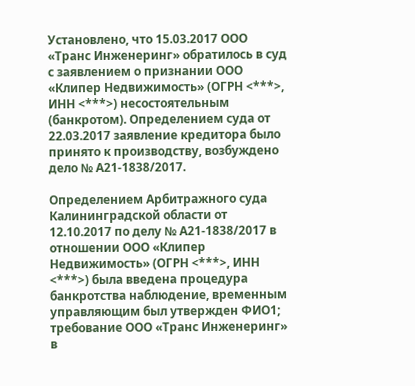Установлено, что 15.03.2017 ООО «Транс Инженеринг» обратилось в суд с заявлением о признании ООО «Клипер Недвижимость» (ОГРН <***>, ИНН <***>) несостоятельным (банкротом). Определением суда от 22.03.2017 заявление кредитора было принято к производству, возбуждено дело № А21-1838/2017.

Определением Арбитражного суда Калининградской области от 12.10.2017 по делу № А21-1838/2017 в отношении ООО «Клипер Недвижимость» (ОГРН <***>, ИНН <***>) была введена процедура банкротства наблюдение, временным управляющим был утвержден ФИО1; требование ООО «Транс Инженеринг» в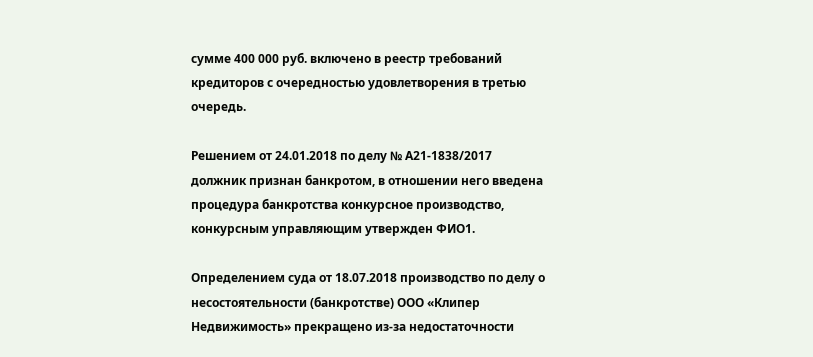сумме 400 000 руб. включено в реестр требований кредиторов с очередностью удовлетворения в третью очередь.

Решением от 24.01.2018 по делу № А21-1838/2017 должник признан банкротом, в отношении него введена процедура банкротства конкурсное производство, конкурсным управляющим утвержден ФИО1.

Определением суда от 18.07.2018 производство по делу о несостоятельности (банкротстве) ООО «Клипер Недвижимость» прекращено из-за недостаточности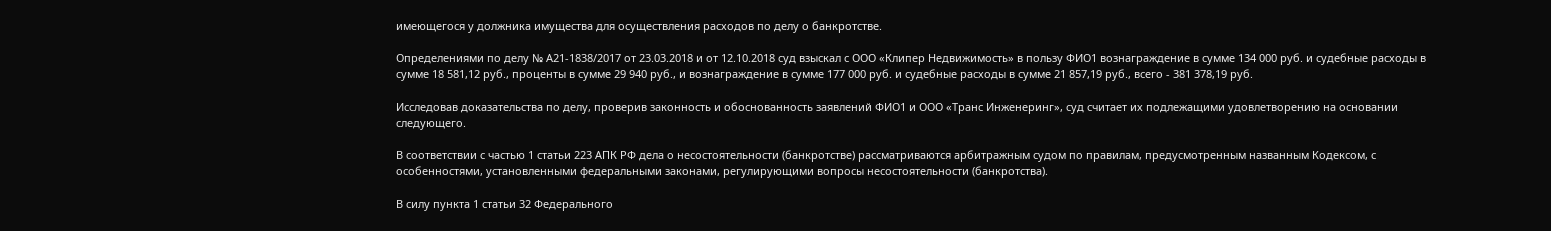имеющегося у должника имущества для осуществления расходов по делу о банкротстве.

Определениями по делу № А21-1838/2017 от 23.03.2018 и от 12.10.2018 суд взыскал с ООО «Клипер Недвижимость» в пользу ФИО1 вознаграждение в сумме 134 000 руб. и судебные расходы в сумме 18 581,12 руб., проценты в сумме 29 940 руб., и вознаграждение в сумме 177 000 руб. и судебные расходы в сумме 21 857,19 руб., всего - 381 378,19 руб.

Исследовав доказательства по делу, проверив законность и обоснованность заявлений ФИО1 и ООО «Транс Инженеринг», суд считает их подлежащими удовлетворению на основании следующего.

В соответствии с частью 1 статьи 223 АПК РФ дела о несостоятельности (банкротстве) рассматриваются арбитражным судом по правилам, предусмотренным названным Кодексом, с особенностями, установленными федеральными законами, регулирующими вопросы несостоятельности (банкротства).

В силу пункта 1 статьи 32 Федерального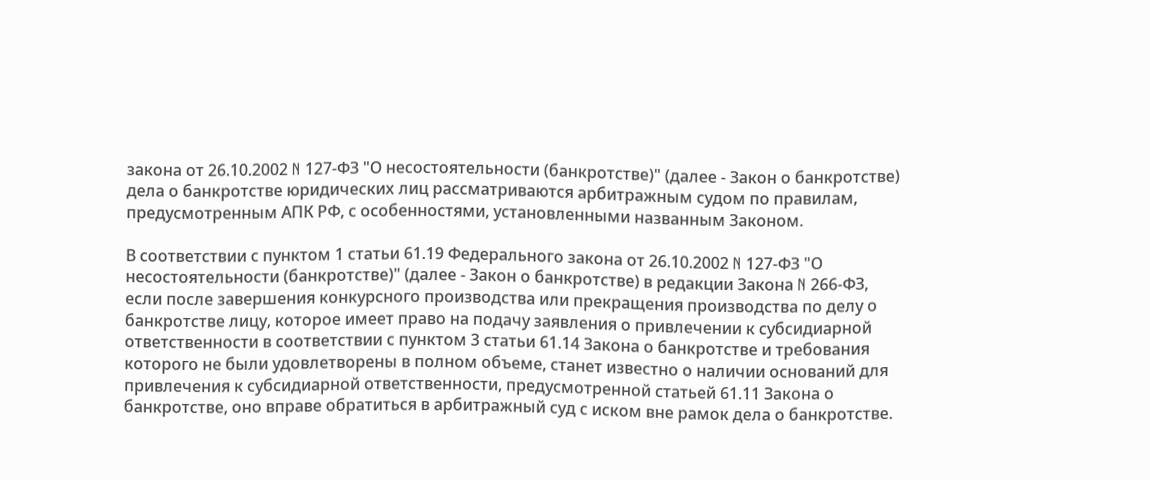закона от 26.10.2002 N 127-ФЗ "О несостоятельности (банкротстве)" (далее - Закон о банкротстве) дела о банкротстве юридических лиц рассматриваются арбитражным судом по правилам, предусмотренным АПК РФ, с особенностями, установленными названным Законом.

В соответствии с пунктом 1 статьи 61.19 Федерального закона от 26.10.2002 N 127-ФЗ "О несостоятельности (банкротстве)" (далее - Закон о банкротстве) в редакции Закона N 266-ФЗ, если после завершения конкурсного производства или прекращения производства по делу о банкротстве лицу, которое имеет право на подачу заявления о привлечении к субсидиарной ответственности в соответствии с пунктом 3 статьи 61.14 Закона о банкротстве и требования которого не были удовлетворены в полном объеме, станет известно о наличии оснований для привлечения к субсидиарной ответственности, предусмотренной статьей 61.11 Закона о банкротстве, оно вправе обратиться в арбитражный суд с иском вне рамок дела о банкротстве.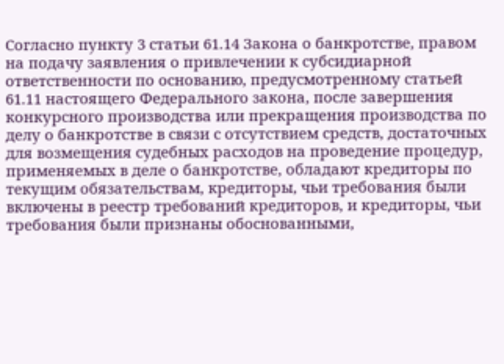Согласно пункту 3 статьи 61.14 Закона о банкротстве, правом на подачу заявления о привлечении к субсидиарной ответственности по основанию, предусмотренному статьей 61.11 настоящего Федерального закона, после завершения конкурсного производства или прекращения производства по делу о банкротстве в связи с отсутствием средств, достаточных для возмещения судебных расходов на проведение процедур, применяемых в деле о банкротстве, обладают кредиторы по текущим обязательствам, кредиторы, чьи требования были включены в реестр требований кредиторов, и кредиторы, чьи требования были признаны обоснованными,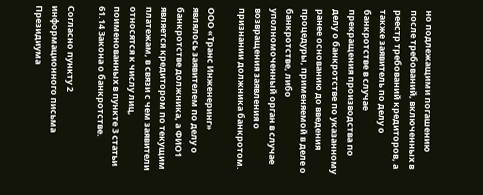но подлежащими погашению после требований, включенных в реестр требований кредиторов, а также заявитель по делу о банкротстве в случае прекращения производства по делу о банкротстве по указанному ранее основанию до введения процедуры, применяемой в деле о банкротстве, либо уполномоченный орган в случае возвращения заявления о признании должника банкротом.

ООО «Транс Инженеринг» являлось заявителем по делу о банкротстве должника, а ФИО1 является кредитором по текущим платежам, в связи с чем заявители относятся к числу лиц, поименованных в пункте 3 статьи 61.14 Закона о банкротстве.

Согласно пункту 2 информационного письма Президиума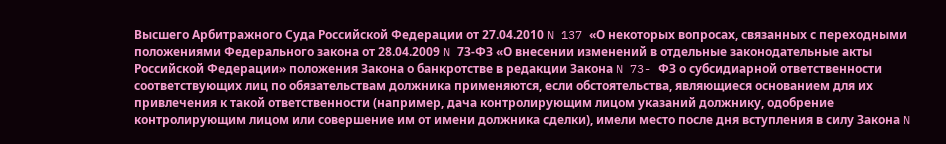Высшего Арбитражного Суда Российской Федерации от 27.04.2010 N 137 «О некоторых вопросах, связанных с переходными положениями Федерального закона от 28.04.2009 N 73-ФЗ «О внесении изменений в отдельные законодательные акты Российской Федерации» положения Закона о банкротстве в редакции Закона N 73- ФЗ о субсидиарной ответственности соответствующих лиц по обязательствам должника применяются, если обстоятельства, являющиеся основанием для их привлечения к такой ответственности (например, дача контролирующим лицом указаний должнику, одобрение контролирующим лицом или совершение им от имени должника сделки), имели место после дня вступления в силу Закона N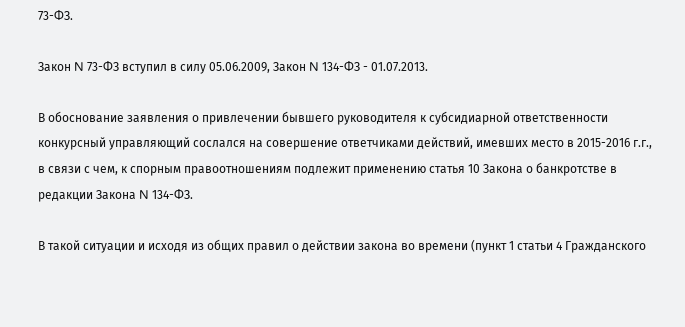73-ФЗ.

Закон N 73-ФЗ вступил в силу 05.06.2009, Закон N 134-ФЗ - 01.07.2013.

В обоснование заявления о привлечении бывшего руководителя к субсидиарной ответственности конкурсный управляющий сослался на совершение ответчиками действий, имевших место в 2015-2016 г.г., в связи с чем, к спорным правоотношениям подлежит применению статья 10 Закона о банкротстве в редакции Закона N 134-ФЗ.

В такой ситуации и исходя из общих правил о действии закона во времени (пункт 1 статьи 4 Гражданского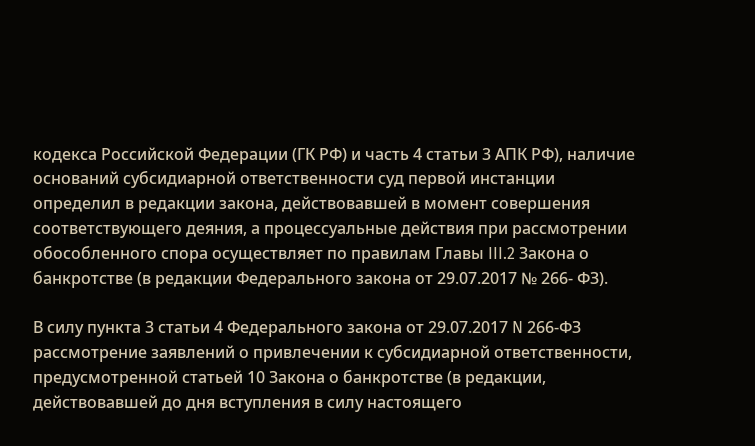кодекса Российской Федерации (ГК РФ) и часть 4 статьи 3 АПК РФ), наличие оснований субсидиарной ответственности суд первой инстанции определил в редакции закона, действовавшей в момент совершения соответствующего деяния, а процессуальные действия при рассмотрении обособленного спора осуществляет по правилам Главы III.2 Закона о банкротстве (в редакции Федерального закона от 29.07.2017 № 266- ФЗ).

В силу пункта 3 статьи 4 Федерального закона от 29.07.2017 N 266-ФЗ рассмотрение заявлений о привлечении к субсидиарной ответственности, предусмотренной статьей 10 Закона о банкротстве (в редакции, действовавшей до дня вступления в силу настоящего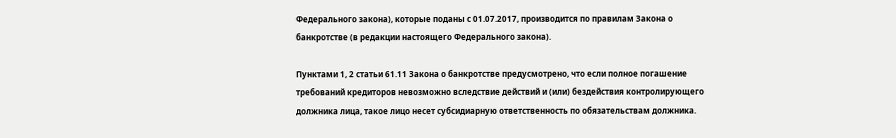Федерального закона), которые поданы с 01.07.2017, производится по правилам Закона о банкротстве (в редакции настоящего Федерального закона).

Пунктами 1, 2 статьи 61.11 Закона о банкротстве предусмотрено, что если полное погашение требований кредиторов невозможно вследствие действий и (или) бездействия контролирующего должника лица, такое лицо несет субсидиарную ответственность по обязательствам должника.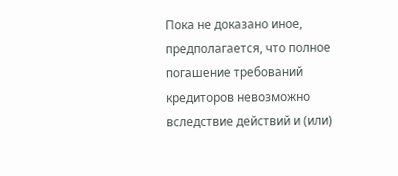Пока не доказано иное, предполагается, что полное погашение требований кредиторов невозможно вследствие действий и (или)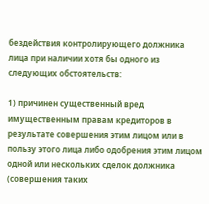бездействия контролирующего должника лица при наличии хотя бы одного из следующих обстоятельств:

1) причинен существенный вред имущественным правам кредиторов в результате совершения этим лицом или в пользу этого лица либо одобрения этим лицом одной или нескольких сделок должника (совершения таких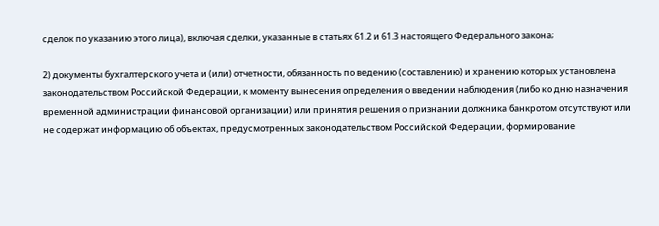сделок по указанию этого лица), включая сделки, указанные в статьях 61.2 и 61.3 настоящего Федерального закона;

2) документы бухгалтерского учета и (или) отчетности, обязанность по ведению (составлению) и хранению которых установлена законодательством Российской Федерации, к моменту вынесения определения о введении наблюдения (либо ко дню назначения временной администрации финансовой организации) или принятия решения о признании должника банкротом отсутствуют или не содержат информацию об объектах, предусмотренных законодательством Российской Федерации, формирование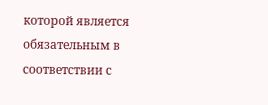которой является обязательным в соответствии с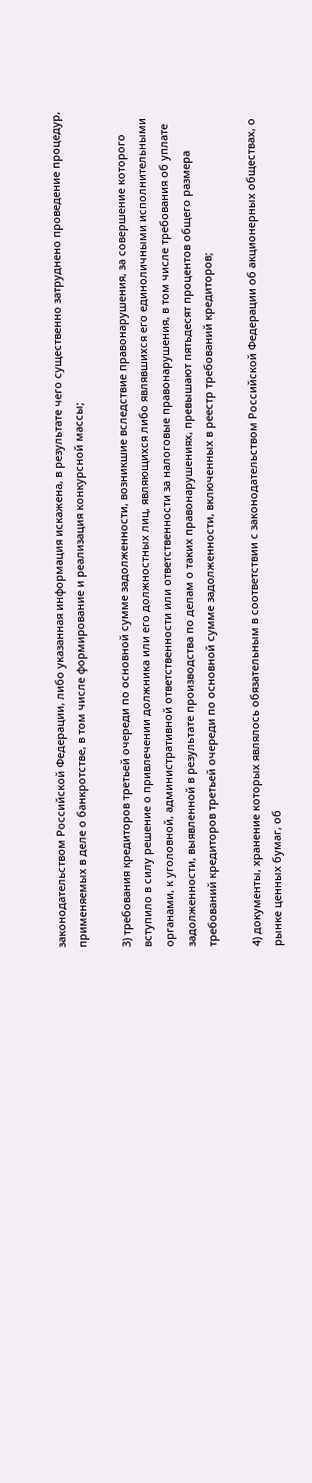законодательством Российской Федерации, либо указанная информация искажена, в результате чего существенно затруднено проведение процедур, применяемых в деле о банкротстве, в том числе формирование и реализация конкурсной массы;

3) требования кредиторов третьей очереди по основной сумме задолженности, возникшие вследствие правонарушения, за совершение которого вступило в силу решение о привлечении должника или его должностных лиц, являющихся либо являвшихся его единоличными исполнительными органами, к уголовной, административной ответственности или ответственности за налоговые правонарушения, в том числе требования об уплате задолженности, выявленной в результате производства по делам о таких правонарушениях, превышают пятьдесят процентов общего размера требований кредиторов третьей очереди по основной сумме задолженности, включенных в реестр требований кредиторов;

4) документы, хранение которых являлось обязательным в соответствии с законодательством Российской Федерации об акционерных обществах, о рынке ценных бумаг, об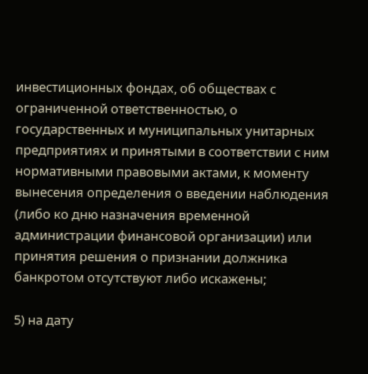инвестиционных фондах, об обществах с ограниченной ответственностью, о государственных и муниципальных унитарных предприятиях и принятыми в соответствии с ним нормативными правовыми актами, к моменту вынесения определения о введении наблюдения (либо ко дню назначения временной администрации финансовой организации) или принятия решения о признании должника банкротом отсутствуют либо искажены;

5) на дату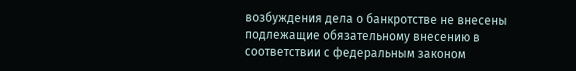возбуждения дела о банкротстве не внесены подлежащие обязательному внесению в соответствии с федеральным законом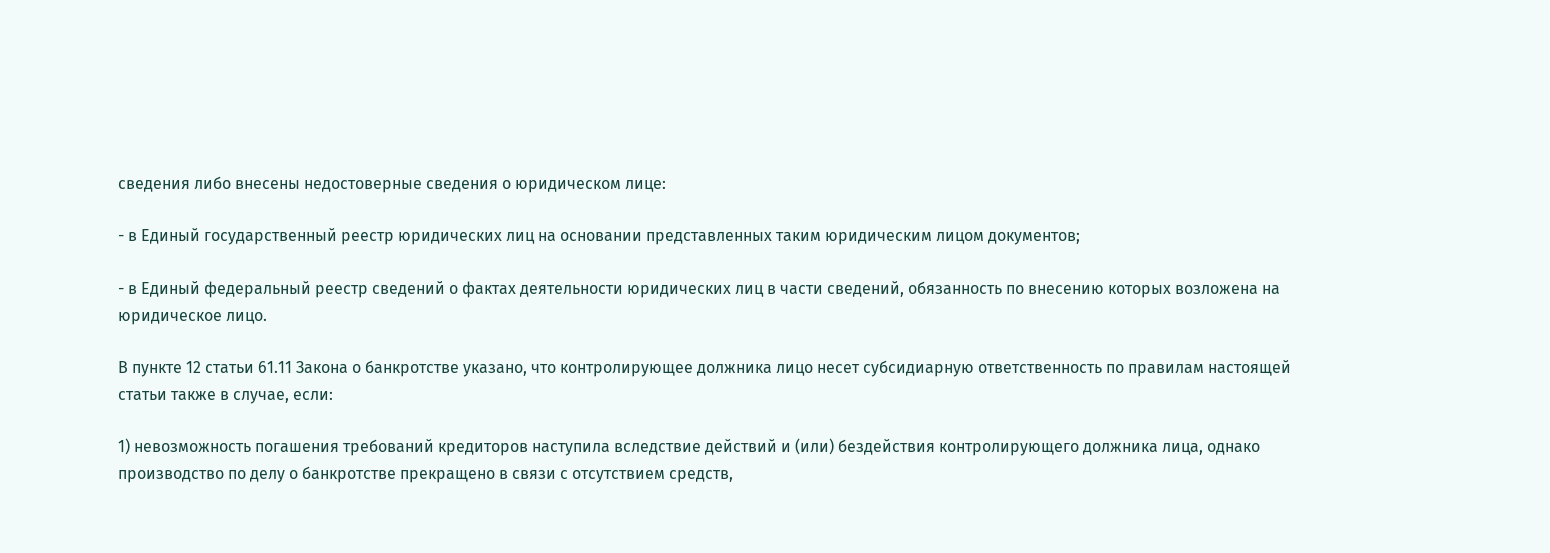сведения либо внесены недостоверные сведения о юридическом лице:

- в Единый государственный реестр юридических лиц на основании представленных таким юридическим лицом документов;

- в Единый федеральный реестр сведений о фактах деятельности юридических лиц в части сведений, обязанность по внесению которых возложена на юридическое лицо.

В пункте 12 статьи 61.11 Закона о банкротстве указано, что контролирующее должника лицо несет субсидиарную ответственность по правилам настоящей статьи также в случае, если:

1) невозможность погашения требований кредиторов наступила вследствие действий и (или) бездействия контролирующего должника лица, однако производство по делу о банкротстве прекращено в связи с отсутствием средств,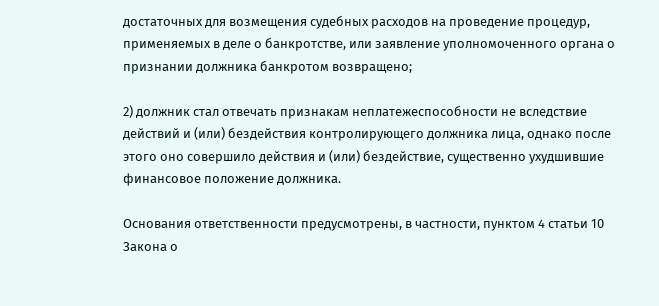достаточных для возмещения судебных расходов на проведение процедур, применяемых в деле о банкротстве, или заявление уполномоченного органа о признании должника банкротом возвращено;

2) должник стал отвечать признакам неплатежеспособности не вследствие действий и (или) бездействия контролирующего должника лица, однако после этого оно совершило действия и (или) бездействие, существенно ухудшившие финансовое положение должника.

Основания ответственности предусмотрены, в частности, пунктом 4 статьи 10 Закона о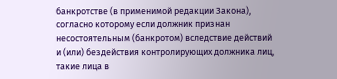банкротстве (в применимой редакции Закона), согласно которому если должник признан несостоятельным (банкротом) вследствие действий и (или) бездействия контролирующих должника лиц, такие лица в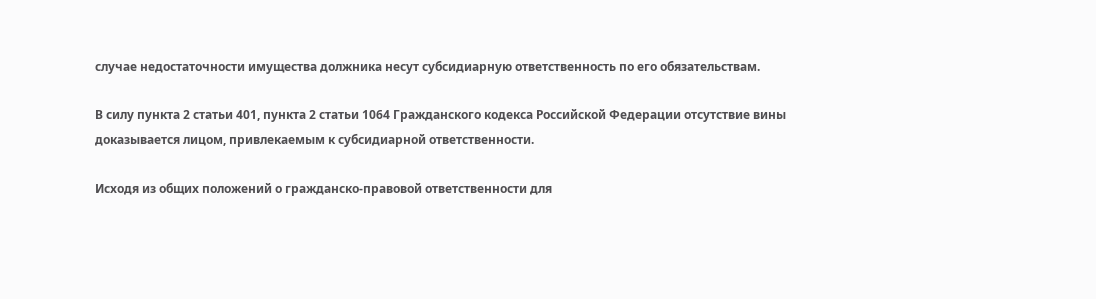случае недостаточности имущества должника несут субсидиарную ответственность по его обязательствам.

В силу пункта 2 статьи 401, пункта 2 статьи 1064 Гражданского кодекса Российской Федерации отсутствие вины доказывается лицом, привлекаемым к субсидиарной ответственности.

Исходя из общих положений о гражданско-правовой ответственности для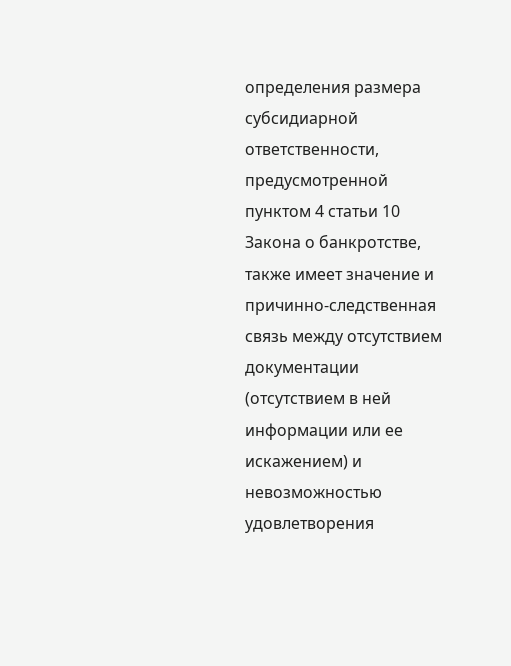определения размера субсидиарной ответственности, предусмотренной пунктом 4 статьи 10 Закона о банкротстве, также имеет значение и причинно-следственная связь между отсутствием документации (отсутствием в ней информации или ее искажением) и невозможностью удовлетворения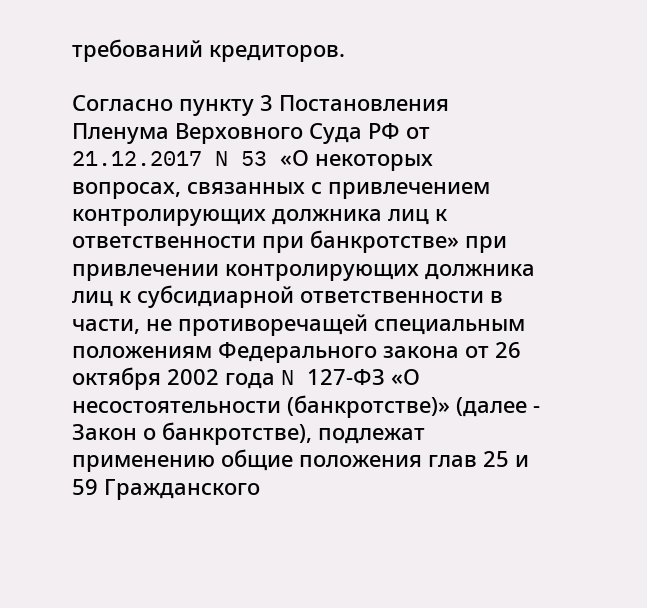требований кредиторов.

Согласно пункту 3 Постановления Пленума Верховного Суда РФ от 21.12.2017 N 53 «О некоторых вопросах, связанных с привлечением контролирующих должника лиц к ответственности при банкротстве» при привлечении контролирующих должника лиц к субсидиарной ответственности в части, не противоречащей специальным положениям Федерального закона от 26 октября 2002 года N 127-ФЗ «О несостоятельности (банкротстве)» (далее - Закон о банкротстве), подлежат применению общие положения глав 25 и 59 Гражданского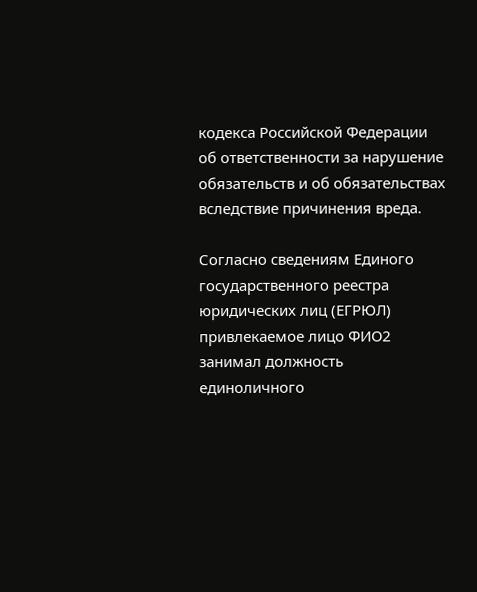кодекса Российской Федерации об ответственности за нарушение обязательств и об обязательствах вследствие причинения вреда.

Согласно сведениям Единого государственного реестра юридических лиц (ЕГРЮЛ) привлекаемое лицо ФИО2 занимал должность единоличного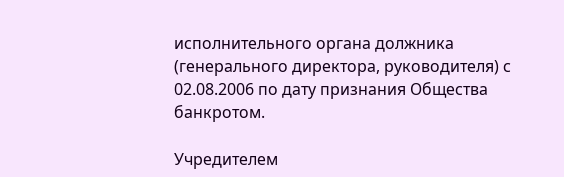исполнительного органа должника (генерального директора, руководителя) с 02.08.2006 по дату признания Общества банкротом.

Учредителем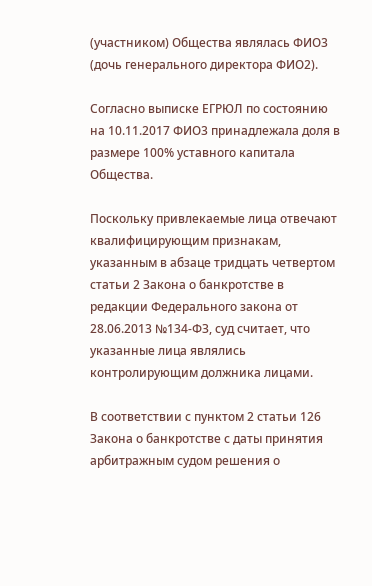(участником) Общества являлась ФИО3 (дочь генерального директора ФИО2).

Согласно выписке ЕГРЮЛ по состоянию на 10.11.2017 ФИО3 принадлежала доля в размере 100% уставного капитала Общества.

Поскольку привлекаемые лица отвечают квалифицирующим признакам, указанным в абзаце тридцать четвертом статьи 2 Закона о банкротстве в редакции Федерального закона от 28.06.2013 №134-ФЗ, суд считает, что указанные лица являлись контролирующим должника лицами.

В соответствии с пунктом 2 статьи 126 Закона о банкротстве с даты принятия арбитражным судом решения о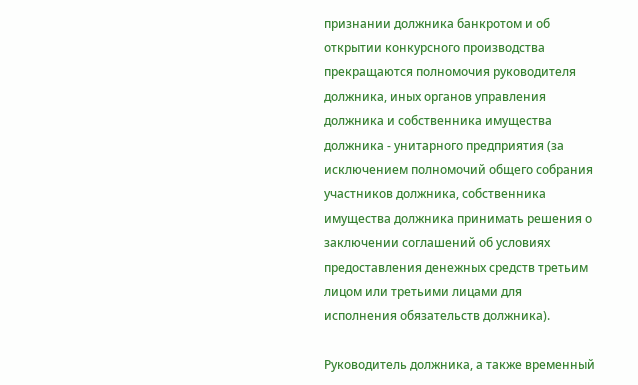признании должника банкротом и об открытии конкурсного производства прекращаются полномочия руководителя должника, иных органов управления должника и собственника имущества должника - унитарного предприятия (за исключением полномочий общего собрания участников должника, собственника имущества должника принимать решения о заключении соглашений об условиях предоставления денежных средств третьим лицом или третьими лицами для исполнения обязательств должника).

Руководитель должника, а также временный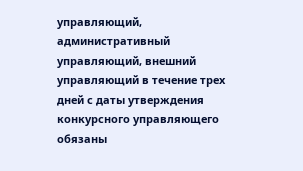управляющий, административный управляющий, внешний управляющий в течение трех дней с даты утверждения конкурсного управляющего обязаны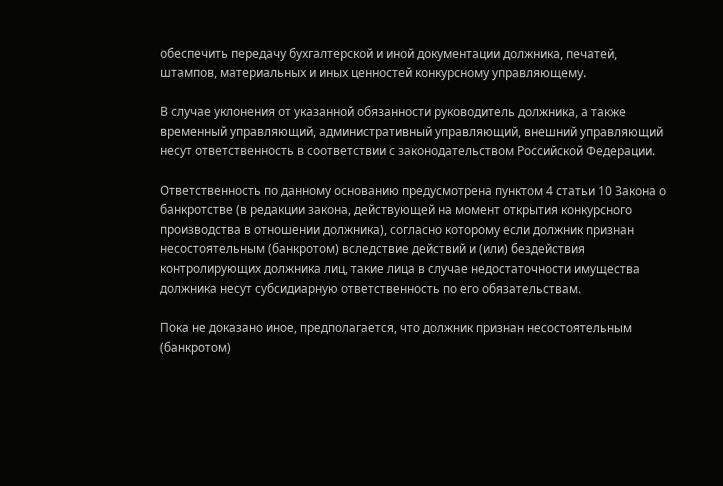обеспечить передачу бухгалтерской и иной документации должника, печатей, штампов, материальных и иных ценностей конкурсному управляющему.

В случае уклонения от указанной обязанности руководитель должника, а также временный управляющий, административный управляющий, внешний управляющий несут ответственность в соответствии с законодательством Российской Федерации.

Ответственность по данному основанию предусмотрена пунктом 4 статьи 10 Закона о банкротстве (в редакции закона, действующей на момент открытия конкурсного производства в отношении должника), согласно которому если должник признан несостоятельным (банкротом) вследствие действий и (или) бездействия контролирующих должника лиц, такие лица в случае недостаточности имущества должника несут субсидиарную ответственность по его обязательствам.

Пока не доказано иное, предполагается, что должник признан несостоятельным (банкротом)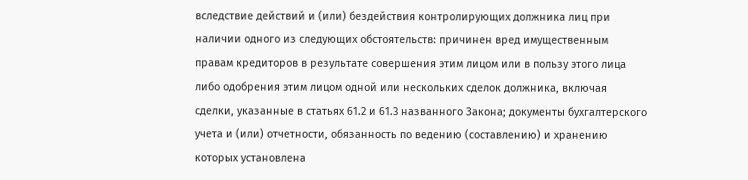вследствие действий и (или) бездействия контролирующих должника лиц при наличии одного из следующих обстоятельств: причинен вред имущественным правам кредиторов в результате совершения этим лицом или в пользу этого лица либо одобрения этим лицом одной или нескольких сделок должника, включая сделки, указанные в статьях 61.2 и 61.3 названного Закона; документы бухгалтерского учета и (или) отчетности, обязанность по ведению (составлению) и хранению которых установлена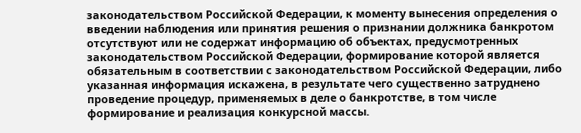законодательством Российской Федерации, к моменту вынесения определения о введении наблюдения или принятия решения о признании должника банкротом отсутствуют или не содержат информацию об объектах, предусмотренных законодательством Российской Федерации, формирование которой является обязательным в соответствии с законодательством Российской Федерации, либо указанная информация искажена, в результате чего существенно затруднено проведение процедур, применяемых в деле о банкротстве, в том числе формирование и реализация конкурсной массы.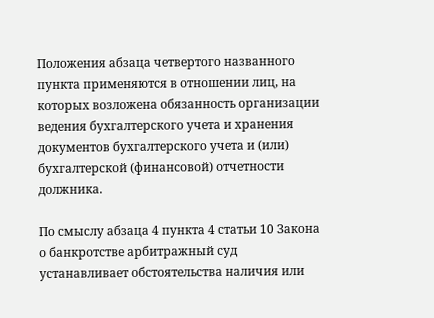Положения абзаца четвертого названного пункта применяются в отношении лиц, на которых возложена обязанность организации ведения бухгалтерского учета и хранения документов бухгалтерского учета и (или) бухгалтерской (финансовой) отчетности должника.

По смыслу абзаца 4 пункта 4 статьи 10 Закона о банкротстве арбитражный суд устанавливает обстоятельства наличия или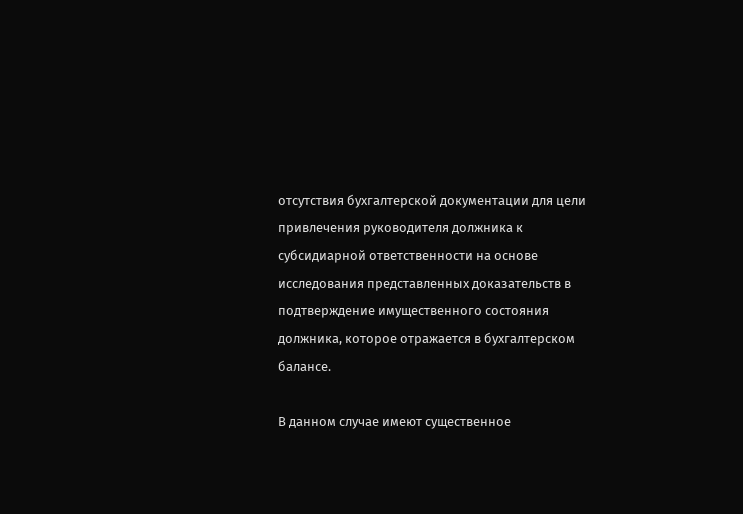отсутствия бухгалтерской документации для цели привлечения руководителя должника к субсидиарной ответственности на основе исследования представленных доказательств в подтверждение имущественного состояния должника, которое отражается в бухгалтерском балансе.

В данном случае имеют существенное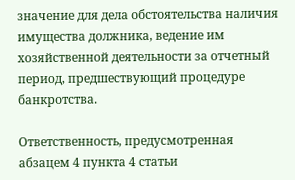значение для дела обстоятельства наличия имущества должника, ведение им хозяйственной деятельности за отчетный период, предшествующий процедуре банкротства.

Ответственность, предусмотренная абзацем 4 пункта 4 статьи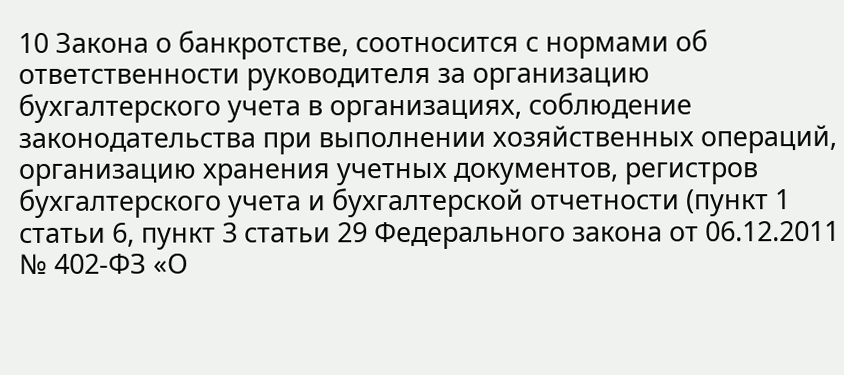10 Закона о банкротстве, соотносится с нормами об ответственности руководителя за организацию бухгалтерского учета в организациях, соблюдение законодательства при выполнении хозяйственных операций, организацию хранения учетных документов, регистров бухгалтерского учета и бухгалтерской отчетности (пункт 1 статьи 6, пункт 3 статьи 29 Федерального закона от 06.12.2011 № 402-ФЗ «О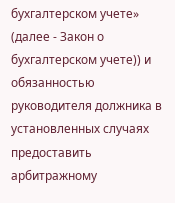бухгалтерском учете» (далее - Закон о бухгалтерском учете)) и обязанностью руководителя должника в установленных случаях предоставить арбитражному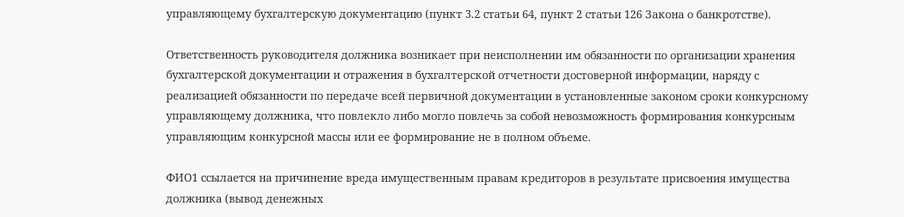управляющему бухгалтерскую документацию (пункт 3.2 статьи 64, пункт 2 статьи 126 Закона о банкротстве).

Ответственность руководителя должника возникает при неисполнении им обязанности по организации хранения бухгалтерской документации и отражения в бухгалтерской отчетности достоверной информации, наряду с реализацией обязанности по передаче всей первичной документации в установленные законом сроки конкурсному управляющему должника, что повлекло либо могло повлечь за собой невозможность формирования конкурсным управляющим конкурсной массы или ее формирование не в полном объеме.

ФИО1 ссылается на причинение вреда имущественным правам кредиторов в результате присвоения имущества должника (вывод денежных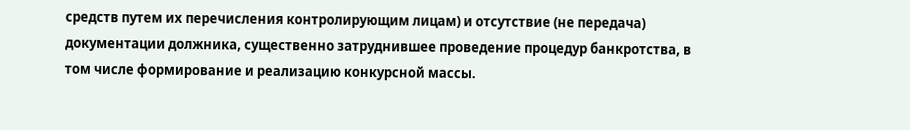средств путем их перечисления контролирующим лицам) и отсутствие (не передача) документации должника, существенно затруднившее проведение процедур банкротства, в том числе формирование и реализацию конкурсной массы.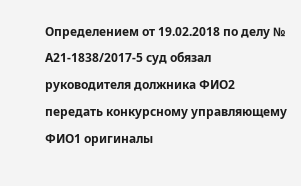Определением от 19.02.2018 по делу № А21-1838/2017-5 суд обязал руководителя должника ФИО2 передать конкурсному управляющему ФИО1 оригиналы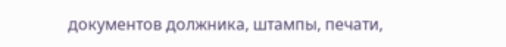документов должника, штампы, печати,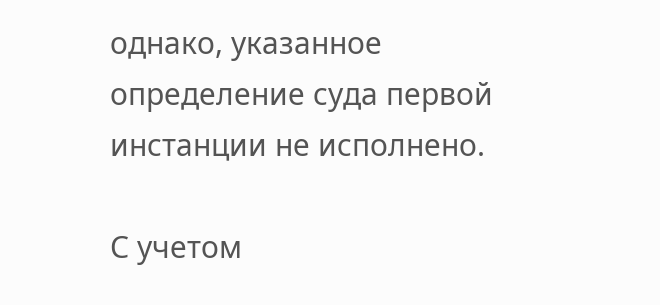однако, указанное определение суда первой инстанции не исполнено.

С учетом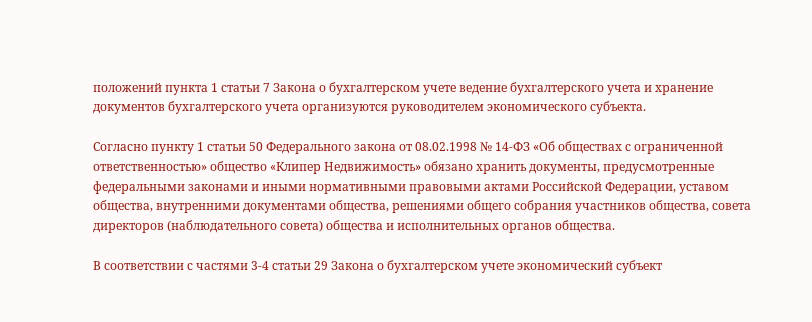положений пункта 1 статьи 7 Закона о бухгалтерском учете ведение бухгалтерского учета и хранение документов бухгалтерского учета организуются руководителем экономического субъекта.

Согласно пункту 1 статьи 50 Федерального закона от 08.02.1998 № 14-ФЗ «Об обществах с ограниченной ответственностью» общество «Клипер Недвижимость» обязано хранить документы, предусмотренные федеральными законами и иными нормативными правовыми актами Российской Федерации, уставом общества, внутренними документами общества, решениями общего собрания участников общества, совета директоров (наблюдательного совета) общества и исполнительных органов общества.

В соответствии с частями 3-4 статьи 29 Закона о бухгалтерском учете экономический субъект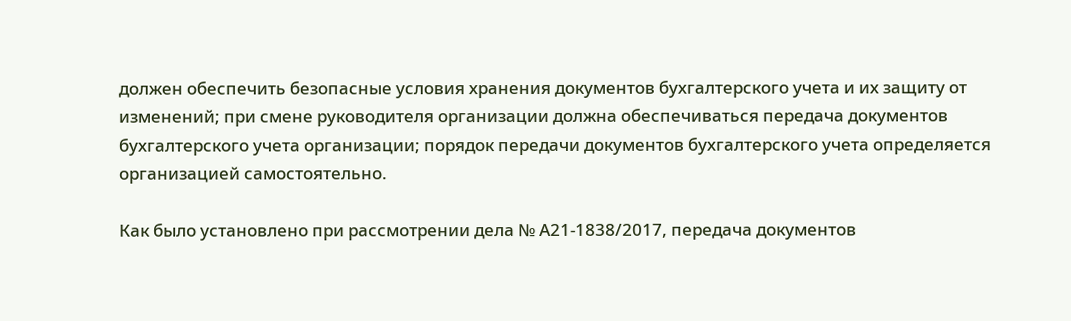должен обеспечить безопасные условия хранения документов бухгалтерского учета и их защиту от изменений; при смене руководителя организации должна обеспечиваться передача документов бухгалтерского учета организации; порядок передачи документов бухгалтерского учета определяется организацией самостоятельно.

Как было установлено при рассмотрении дела № А21-1838/2017, передача документов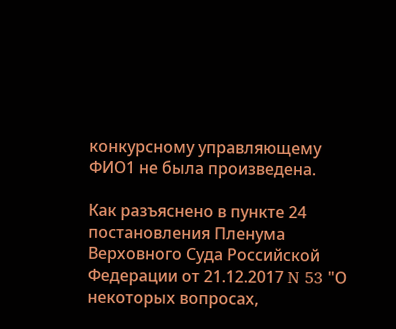конкурсному управляющему ФИО1 не была произведена.

Как разъяснено в пункте 24 постановления Пленума Верховного Суда Российской Федерации от 21.12.2017 N 53 "О некоторых вопросах,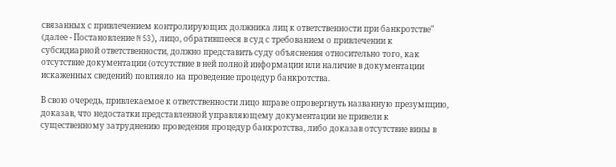связанных с привлечением контролирующих должника лиц к ответственности при банкротстве" (далее - Постановление N 53), лицо, обратившееся в суд с требованием о привлечении к субсидиарной ответственности, должно представить суду объяснения относительно того, как отсутствие документации (отсутствие в ней полной информации или наличие в документации искаженных сведений) повлияло на проведение процедур банкротства.

В свою очередь, привлекаемое к ответственности лицо вправе опровергнуть названную презумпцию, доказав, что недостатки представленной управляющему документации не привели к существенному затруднению проведения процедур банкротства, либо доказав отсутствие вины в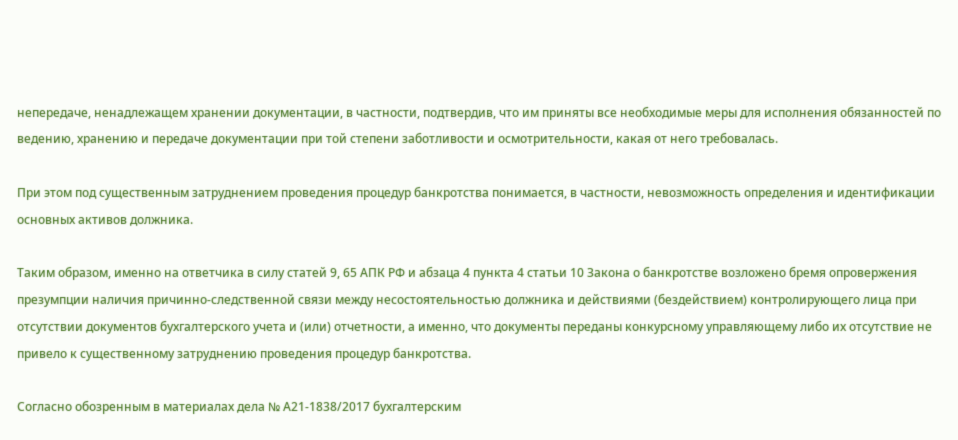непередаче, ненадлежащем хранении документации, в частности, подтвердив, что им приняты все необходимые меры для исполнения обязанностей по ведению, хранению и передаче документации при той степени заботливости и осмотрительности, какая от него требовалась.

При этом под существенным затруднением проведения процедур банкротства понимается, в частности, невозможность определения и идентификации основных активов должника.

Таким образом, именно на ответчика в силу статей 9, 65 АПК РФ и абзаца 4 пункта 4 статьи 10 Закона о банкротстве возложено бремя опровержения презумпции наличия причинно-следственной связи между несостоятельностью должника и действиями (бездействием) контролирующего лица при отсутствии документов бухгалтерского учета и (или) отчетности, а именно, что документы переданы конкурсному управляющему либо их отсутствие не привело к существенному затруднению проведения процедур банкротства.

Согласно обозренным в материалах дела № А21-1838/2017 бухгалтерским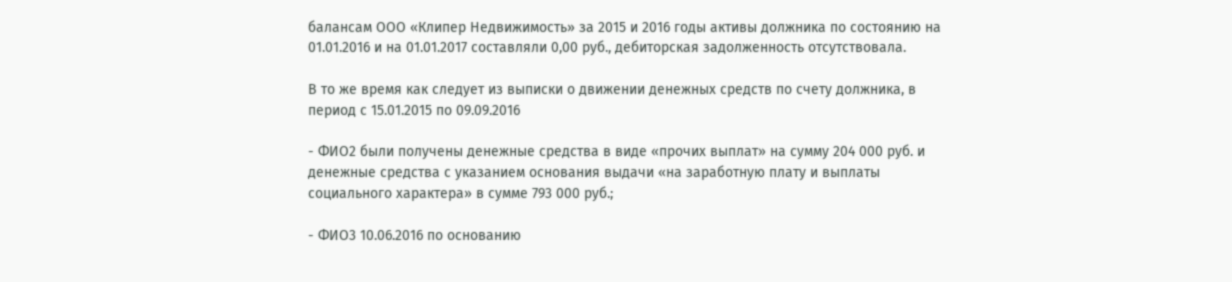балансам ООО «Клипер Недвижимость» за 2015 и 2016 годы активы должника по состоянию на 01.01.2016 и на 01.01.2017 составляли 0,00 руб., дебиторская задолженность отсутствовала.

В то же время как следует из выписки о движении денежных средств по счету должника, в период с 15.01.2015 по 09.09.2016

- ФИО2 были получены денежные средства в виде «прочих выплат» на сумму 204 000 руб. и денежные средства с указанием основания выдачи «на заработную плату и выплаты социального характера» в сумме 793 000 руб.;

- ФИО3 10.06.2016 по основанию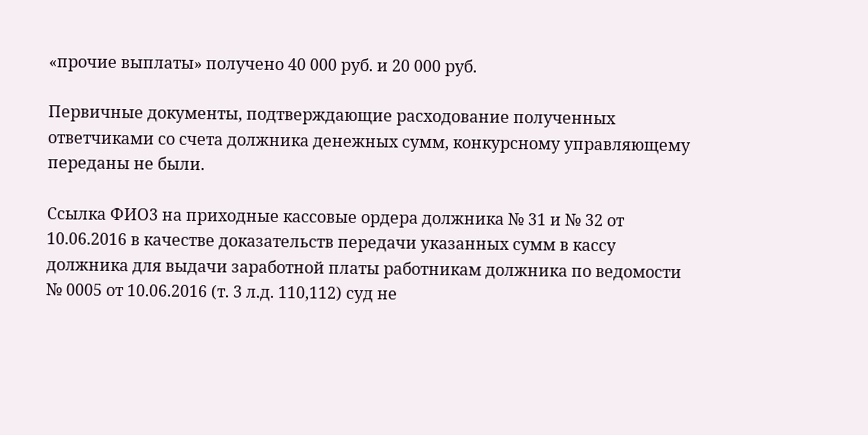«прочие выплаты» получено 40 000 руб. и 20 000 руб.

Первичные документы, подтверждающие расходование полученных ответчиками со счета должника денежных сумм, конкурсному управляющему переданы не были.

Ссылка ФИО3 на приходные кассовые ордера должника № 31 и № 32 от 10.06.2016 в качестве доказательств передачи указанных сумм в кассу должника для выдачи заработной платы работникам должника по ведомости № 0005 от 10.06.2016 (т. 3 л.д. 110,112) суд не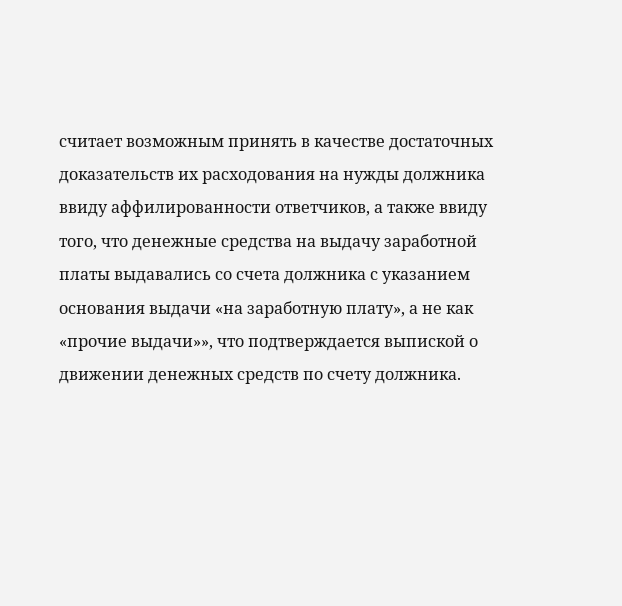считает возможным принять в качестве достаточных доказательств их расходования на нужды должника ввиду аффилированности ответчиков, а также ввиду того, что денежные средства на выдачу заработной платы выдавались со счета должника с указанием основания выдачи «на заработную плату», а не как «прочие выдачи»», что подтверждается выпиской о движении денежных средств по счету должника.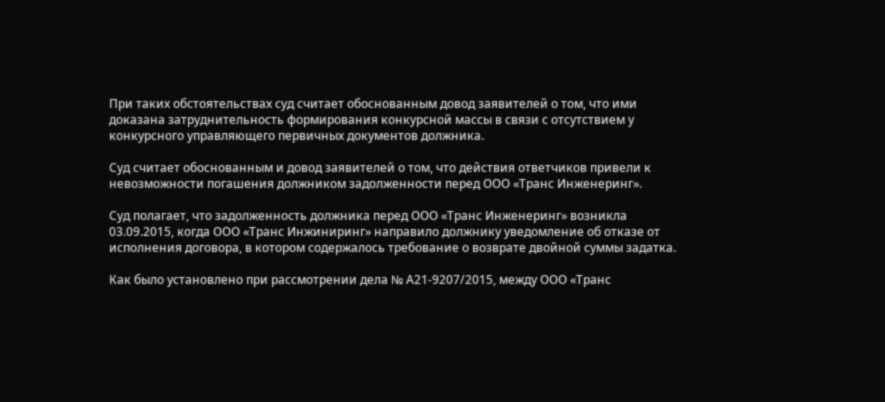При таких обстоятельствах суд считает обоснованным довод заявителей о том, что ими доказана затруднительность формирования конкурсной массы в связи с отсутствием у конкурсного управляющего первичных документов должника.

Суд считает обоснованным и довод заявителей о том, что действия ответчиков привели к невозможности погашения должником задолженности перед ООО «Транс Инженеринг».

Суд полагает, что задолженность должника перед ООО «Транс Инженеринг» возникла 03.09.2015, когда ООО «Транс Инжиниринг» направило должнику уведомление об отказе от исполнения договора, в котором содержалось требование о возврате двойной суммы задатка.

Как было установлено при рассмотрении дела № А21-9207/2015, между ООО «Транс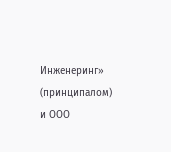Инженеринг» (принципалом) и ООО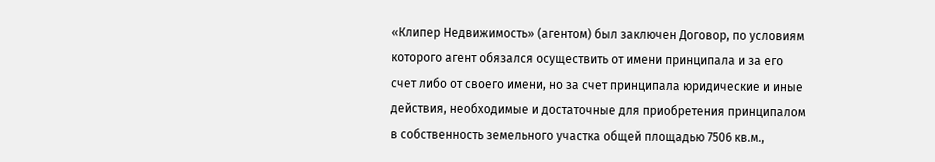«Клипер Недвижимость» (агентом) был заключен Договор, по условиям которого агент обязался осуществить от имени принципала и за его счет либо от своего имени, но за счет принципала юридические и иные действия, необходимые и достаточные для приобретения принципалом в собственность земельного участка общей площадью 7506 кв.м.,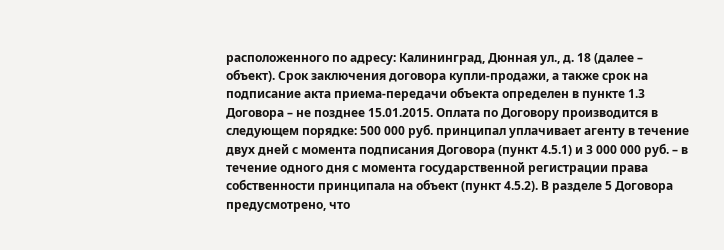расположенного по адресу: Калининград, Дюнная ул., д. 18 (далее – объект). Срок заключения договора купли-продажи, а также срок на подписание акта приема-передачи объекта определен в пункте 1.3 Договора – не позднее 15.01.2015. Оплата по Договору производится в следующем порядке: 500 000 руб. принципал уплачивает агенту в течение двух дней с момента подписания Договора (пункт 4.5.1) и 3 000 000 руб. – в течение одного дня с момента государственной регистрации права собственности принципала на объект (пункт 4.5.2). В разделе 5 Договора предусмотрено, что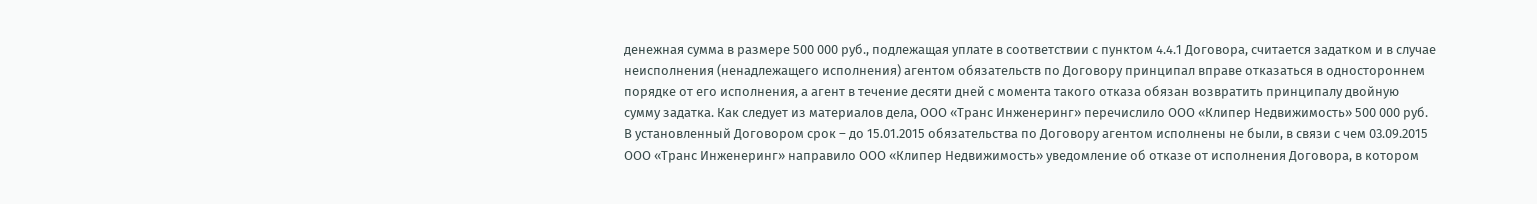денежная сумма в размере 500 000 руб., подлежащая уплате в соответствии с пунктом 4.4.1 Договора, считается задатком и в случае неисполнения (ненадлежащего исполнения) агентом обязательств по Договору принципал вправе отказаться в одностороннем порядке от его исполнения, а агент в течение десяти дней с момента такого отказа обязан возвратить принципалу двойную сумму задатка. Как следует из материалов дела, ООО «Транс Инженеринг» перечислило ООО «Клипер Недвижимость» 500 000 руб. В установленный Договором срок – до 15.01.2015 обязательства по Договору агентом исполнены не были, в связи с чем 03.09.2015 ООО «Транс Инженеринг» направило ООО «Клипер Недвижимость» уведомление об отказе от исполнения Договора, в котором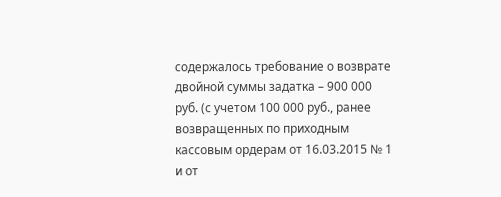содержалось требование о возврате двойной суммы задатка – 900 000 руб. (с учетом 100 000 руб., ранее возвращенных по приходным кассовым ордерам от 16.03.2015 № 1 и от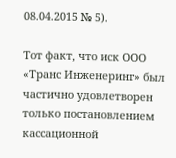08.04.2015 № 5).

Тот факт, что иск ООО «Транс Инженеринг» был частично удовлетворен только постановлением кассационной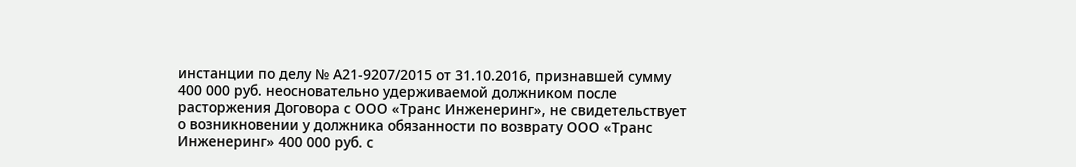инстанции по делу № А21-9207/2015 от 31.10.2016, признавшей сумму 400 000 руб. неосновательно удерживаемой должником после расторжения Договора с ООО «Транс Инженеринг», не свидетельствует о возникновении у должника обязанности по возврату ООО «Транс Инженеринг» 400 000 руб. с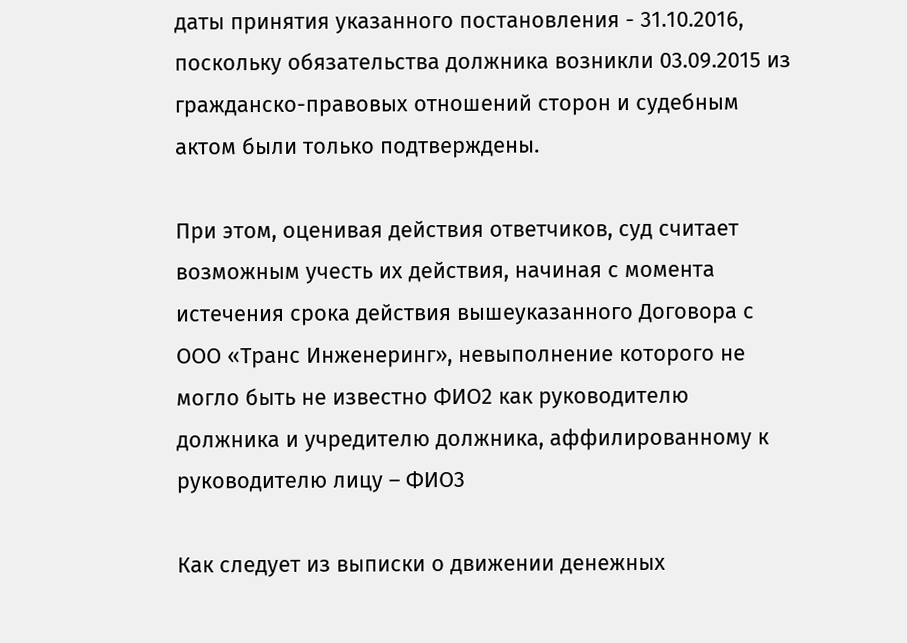даты принятия указанного постановления - 31.10.2016, поскольку обязательства должника возникли 03.09.2015 из гражданско-правовых отношений сторон и судебным актом были только подтверждены.

При этом, оценивая действия ответчиков, суд считает возможным учесть их действия, начиная с момента истечения срока действия вышеуказанного Договора с ООО «Транс Инженеринг», невыполнение которого не могло быть не известно ФИО2 как руководителю должника и учредителю должника, аффилированному к руководителю лицу – ФИО3

Как следует из выписки о движении денежных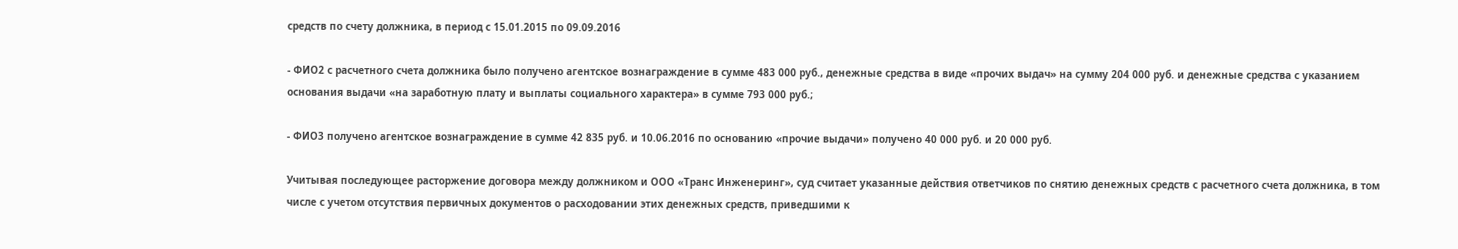средств по счету должника, в период с 15.01.2015 по 09.09.2016

- ФИО2 с расчетного счета должника было получено агентское вознаграждение в сумме 483 000 руб., денежные средства в виде «прочих выдач» на сумму 204 000 руб. и денежные средства с указанием основания выдачи «на заработную плату и выплаты социального характера» в сумме 793 000 руб.;

- ФИО3 получено агентское вознаграждение в сумме 42 835 руб. и 10.06.2016 по основанию «прочие выдачи» получено 40 000 руб. и 20 000 руб.

Учитывая последующее расторжение договора между должником и ООО «Транс Инженеринг», суд считает указанные действия ответчиков по снятию денежных средств с расчетного счета должника, в том числе с учетом отсутствия первичных документов о расходовании этих денежных средств, приведшими к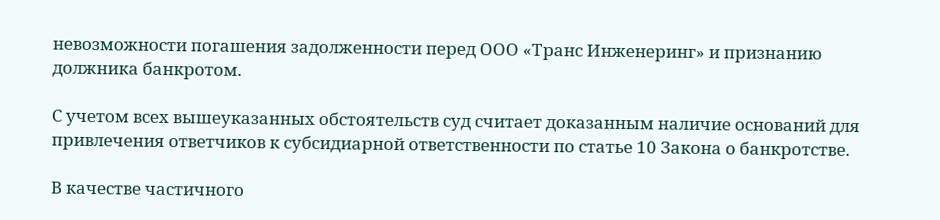невозможности погашения задолженности перед ООО «Транс Инженеринг» и признанию должника банкротом.

С учетом всех вышеуказанных обстоятельств суд считает доказанным наличие оснований для привлечения ответчиков к субсидиарной ответственности по статье 10 Закона о банкротстве.

В качестве частичного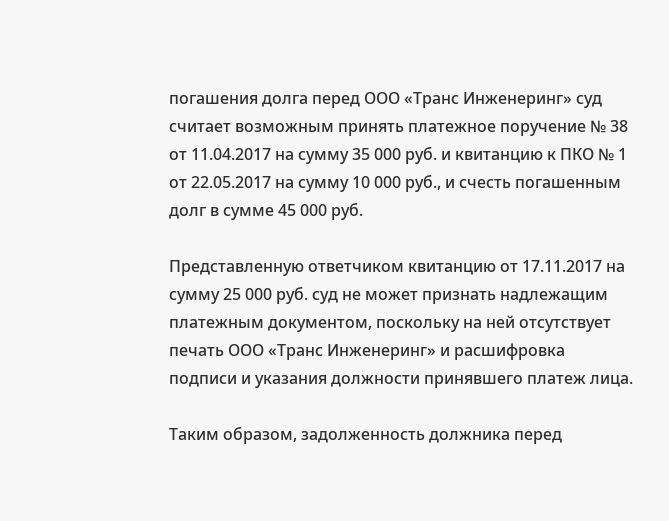погашения долга перед ООО «Транс Инженеринг» суд считает возможным принять платежное поручение № 38 от 11.04.2017 на сумму 35 000 руб. и квитанцию к ПКО № 1 от 22.05.2017 на сумму 10 000 руб., и счесть погашенным долг в сумме 45 000 руб.

Представленную ответчиком квитанцию от 17.11.2017 на сумму 25 000 руб. суд не может признать надлежащим платежным документом, поскольку на ней отсутствует печать ООО «Транс Инженеринг» и расшифровка подписи и указания должности принявшего платеж лица.

Таким образом, задолженность должника перед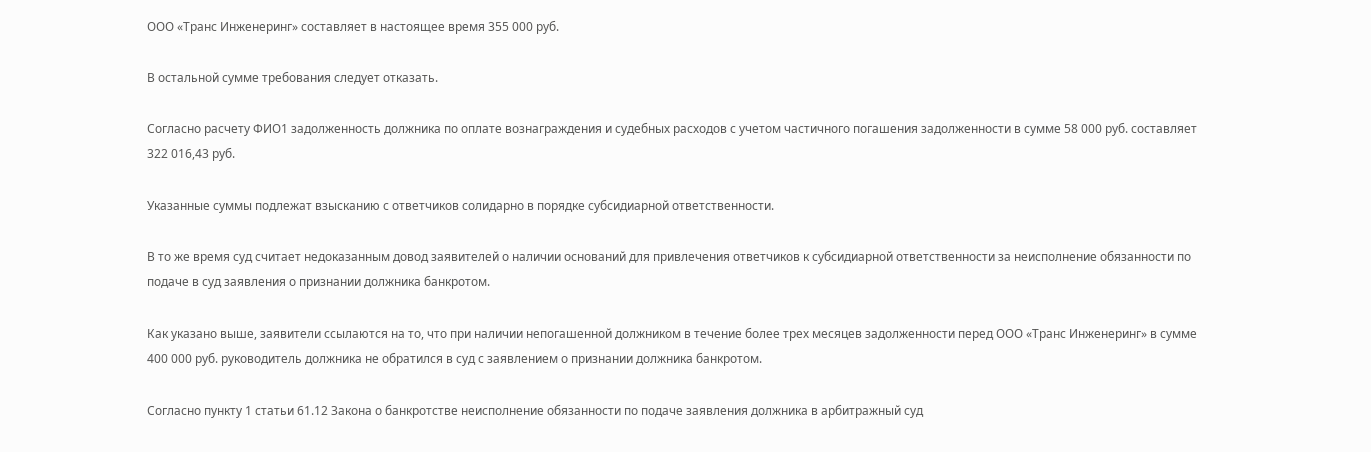ООО «Транс Инженеринг» составляет в настоящее время 355 000 руб.

В остальной сумме требования следует отказать.

Согласно расчету ФИО1 задолженность должника по оплате вознаграждения и судебных расходов с учетом частичного погашения задолженности в сумме 58 000 руб. составляет 322 016,43 руб.

Указанные суммы подлежат взысканию с ответчиков солидарно в порядке субсидиарной ответственности.

В то же время суд считает недоказанным довод заявителей о наличии оснований для привлечения ответчиков к субсидиарной ответственности за неисполнение обязанности по подаче в суд заявления о признании должника банкротом.

Как указано выше, заявители ссылаются на то, что при наличии непогашенной должником в течение более трех месяцев задолженности перед ООО «Транс Инженеринг» в сумме 400 000 руб. руководитель должника не обратился в суд с заявлением о признании должника банкротом.

Согласно пункту 1 статьи 61.12 Закона о банкротстве неисполнение обязанности по подаче заявления должника в арбитражный суд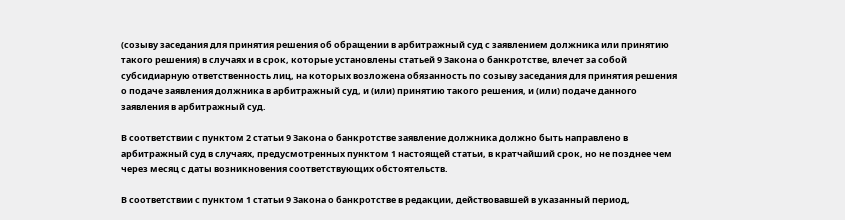(созыву заседания для принятия решения об обращении в арбитражный суд с заявлением должника или принятию такого решения) в случаях и в срок, которые установлены статьей 9 Закона о банкротстве, влечет за собой субсидиарную ответственность лиц, на которых возложена обязанность по созыву заседания для принятия решения о подаче заявления должника в арбитражный суд, и (или) принятию такого решения, и (или) подаче данного заявления в арбитражный суд.

В соответствии с пунктом 2 статьи 9 Закона о банкротстве заявление должника должно быть направлено в арбитражный суд в случаях, предусмотренных пунктом 1 настоящей статьи, в кратчайший срок, но не позднее чем через месяц с даты возникновения соответствующих обстоятельств.

В соответствии с пунктом 1 статьи 9 Закона о банкротстве в редакции, действовавшей в указанный период,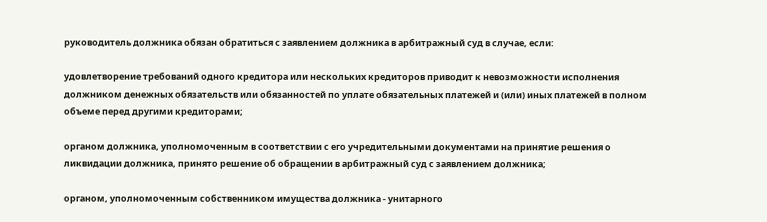руководитель должника обязан обратиться с заявлением должника в арбитражный суд в случае, если:

удовлетворение требований одного кредитора или нескольких кредиторов приводит к невозможности исполнения должником денежных обязательств или обязанностей по уплате обязательных платежей и (или) иных платежей в полном объеме перед другими кредиторами;

органом должника, уполномоченным в соответствии с его учредительными документами на принятие решения о ликвидации должника, принято решение об обращении в арбитражный суд с заявлением должника;

органом, уполномоченным собственником имущества должника - унитарного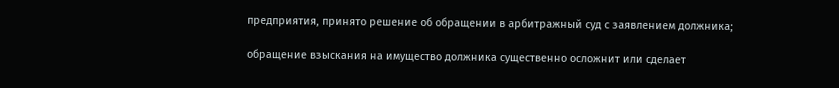предприятия, принято решение об обращении в арбитражный суд с заявлением должника;

обращение взыскания на имущество должника существенно осложнит или сделает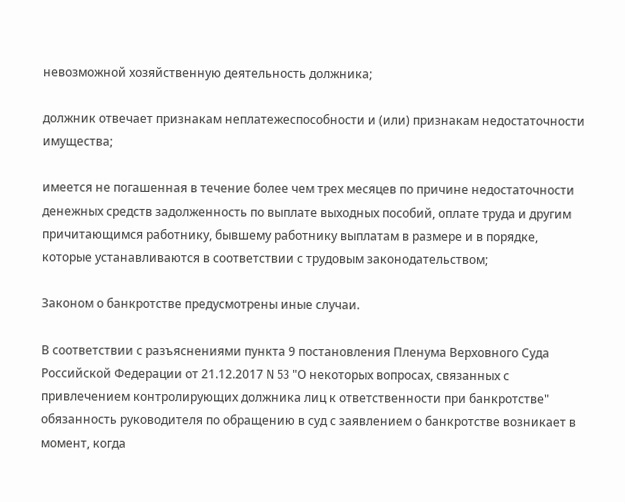невозможной хозяйственную деятельность должника;

должник отвечает признакам неплатежеспособности и (или) признакам недостаточности имущества;

имеется не погашенная в течение более чем трех месяцев по причине недостаточности денежных средств задолженность по выплате выходных пособий, оплате труда и другим причитающимся работнику, бывшему работнику выплатам в размере и в порядке, которые устанавливаются в соответствии с трудовым законодательством;

Законом о банкротстве предусмотрены иные случаи.

В соответствии с разъяснениями пункта 9 постановления Пленума Верховного Суда Российской Федерации от 21.12.2017 N 53 "О некоторых вопросах, связанных с привлечением контролирующих должника лиц к ответственности при банкротстве" обязанность руководителя по обращению в суд с заявлением о банкротстве возникает в момент, когда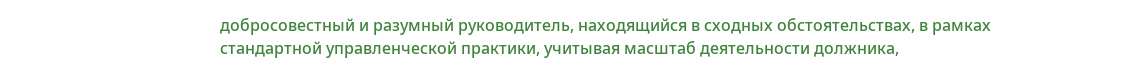добросовестный и разумный руководитель, находящийся в сходных обстоятельствах, в рамках стандартной управленческой практики, учитывая масштаб деятельности должника,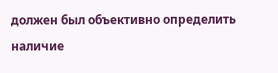должен был объективно определить наличие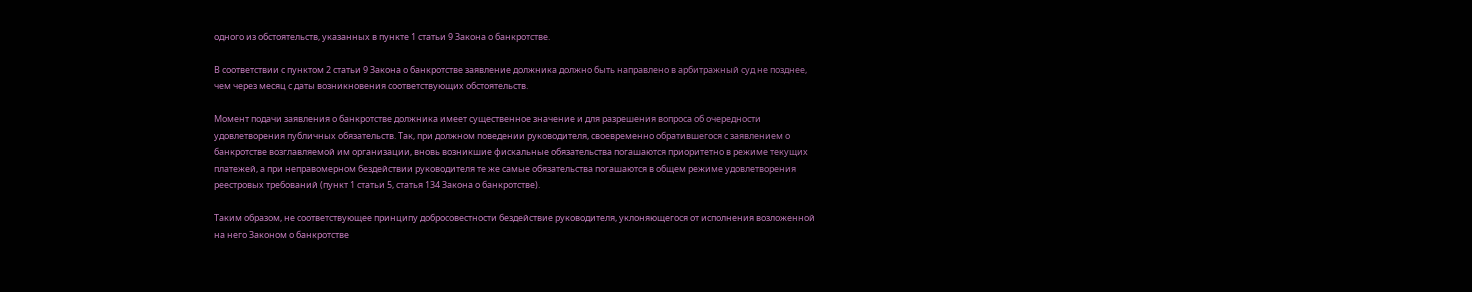одного из обстоятельств, указанных в пункте 1 статьи 9 Закона о банкротстве.

В соответствии с пунктом 2 статьи 9 Закона о банкротстве заявление должника должно быть направлено в арбитражный суд не позднее, чем через месяц с даты возникновения соответствующих обстоятельств.

Момент подачи заявления о банкротстве должника имеет существенное значение и для разрешения вопроса об очередности удовлетворения публичных обязательств. Так, при должном поведении руководителя, своевременно обратившегося с заявлением о банкротстве возглавляемой им организации, вновь возникшие фискальные обязательства погашаются приоритетно в режиме текущих платежей, а при неправомерном бездействии руководителя те же самые обязательства погашаются в общем режиме удовлетворения реестровых требований (пункт 1 статьи 5, статья 134 Закона о банкротстве).

Таким образом, не соответствующее принципу добросовестности бездействие руководителя, уклоняющегося от исполнения возложенной на него Законом о банкротстве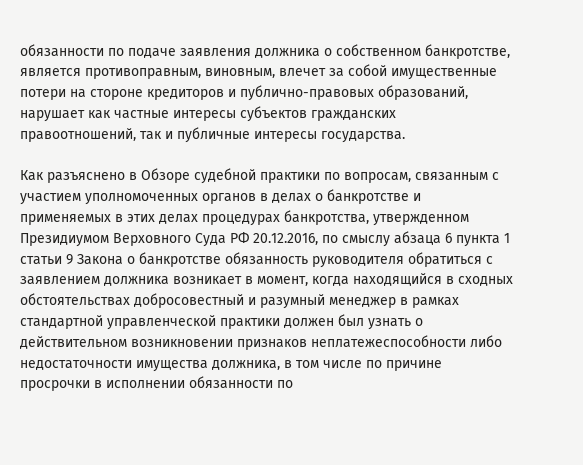обязанности по подаче заявления должника о собственном банкротстве, является противоправным, виновным, влечет за собой имущественные потери на стороне кредиторов и публично-правовых образований, нарушает как частные интересы субъектов гражданских правоотношений, так и публичные интересы государства.

Как разъяснено в Обзоре судебной практики по вопросам, связанным с участием уполномоченных органов в делах о банкротстве и применяемых в этих делах процедурах банкротства, утвержденном Президиумом Верховного Суда РФ 20.12.2016, по смыслу абзаца 6 пункта 1 статьи 9 Закона о банкротстве обязанность руководителя обратиться с заявлением должника возникает в момент, когда находящийся в сходных обстоятельствах добросовестный и разумный менеджер в рамках стандартной управленческой практики должен был узнать о действительном возникновении признаков неплатежеспособности либо недостаточности имущества должника, в том числе по причине просрочки в исполнении обязанности по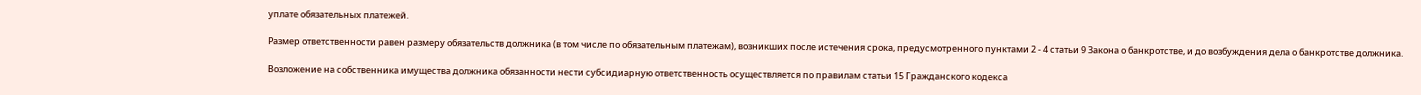уплате обязательных платежей.

Размер ответственности равен размеру обязательств должника (в том числе по обязательным платежам), возникших после истечения срока, предусмотренного пунктами 2 - 4 статьи 9 Закона о банкротстве, и до возбуждения дела о банкротстве должника.

Возложение на собственника имущества должника обязанности нести субсидиарную ответственность осуществляется по правилам статьи 15 Гражданского кодекса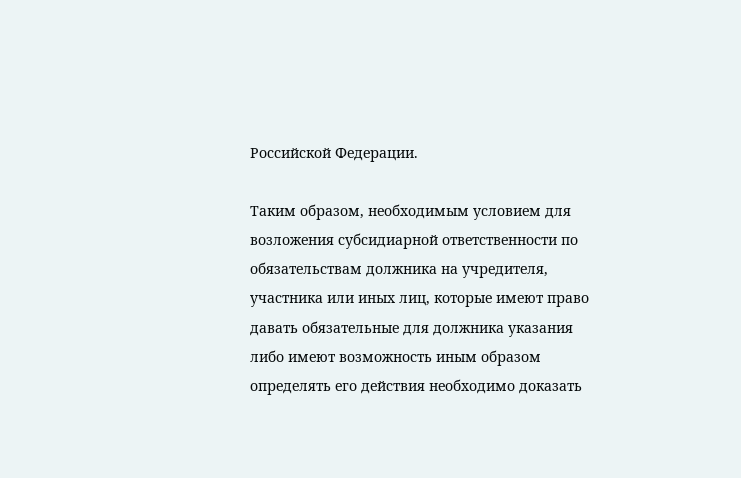Российской Федерации.

Таким образом, необходимым условием для возложения субсидиарной ответственности по обязательствам должника на учредителя, участника или иных лиц, которые имеют право давать обязательные для должника указания либо имеют возможность иным образом определять его действия необходимо доказать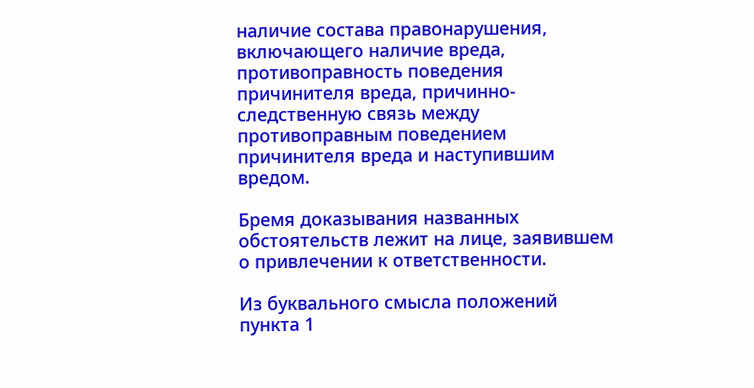наличие состава правонарушения, включающего наличие вреда, противоправность поведения причинителя вреда, причинно-следственную связь между противоправным поведением причинителя вреда и наступившим вредом.

Бремя доказывания названных обстоятельств лежит на лице, заявившем о привлечении к ответственности.

Из буквального смысла положений пункта 1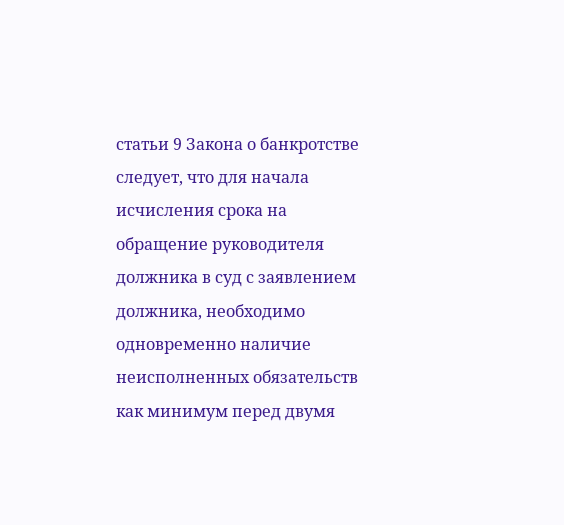статьи 9 Закона о банкротстве следует, что для начала исчисления срока на обращение руководителя должника в суд с заявлением должника, необходимо одновременно наличие неисполненных обязательств как минимум перед двумя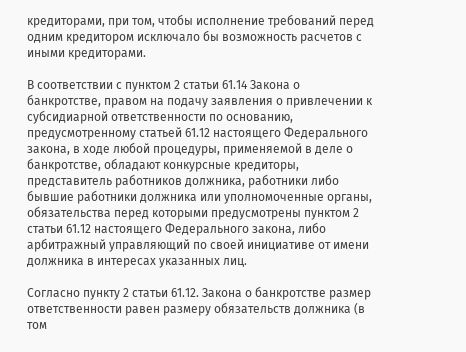кредиторами, при том, чтобы исполнение требований перед одним кредитором исключало бы возможность расчетов с иными кредиторами.

В соответствии с пунктом 2 статьи 61.14 Закона о банкротстве, правом на подачу заявления о привлечении к субсидиарной ответственности по основанию, предусмотренному статьей 61.12 настоящего Федерального закона, в ходе любой процедуры, применяемой в деле о банкротстве, обладают конкурсные кредиторы, представитель работников должника, работники либо бывшие работники должника или уполномоченные органы, обязательства перед которыми предусмотрены пунктом 2 статьи 61.12 настоящего Федерального закона, либо арбитражный управляющий по своей инициативе от имени должника в интересах указанных лиц.

Согласно пункту 2 статьи 61.12. Закона о банкротстве размер ответственности равен размеру обязательств должника (в том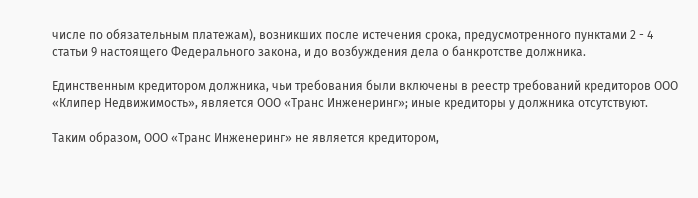числе по обязательным платежам), возникших после истечения срока, предусмотренного пунктами 2 - 4 статьи 9 настоящего Федерального закона, и до возбуждения дела о банкротстве должника.

Единственным кредитором должника, чьи требования были включены в реестр требований кредиторов ООО «Клипер Недвижимость», является ООО «Транс Инженеринг»; иные кредиторы у должника отсутствуют.

Таким образом, ООО «Транс Инженеринг» не является кредитором,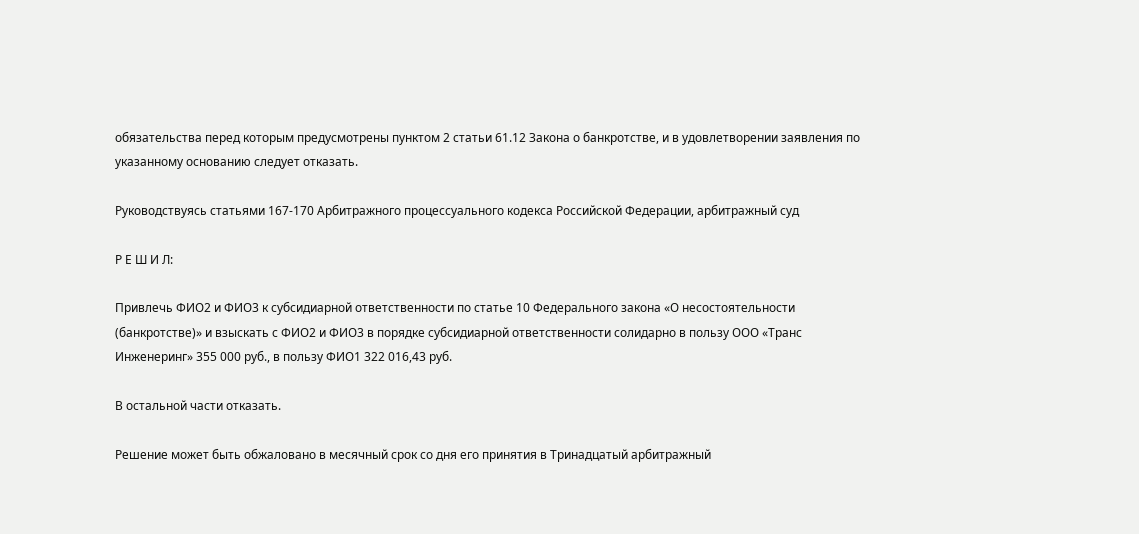обязательства перед которым предусмотрены пунктом 2 статьи 61.12 Закона о банкротстве, и в удовлетворении заявления по указанному основанию следует отказать.

Руководствуясь статьями 167-170 Арбитражного процессуального кодекса Российской Федерации, арбитражный суд

Р Е Ш И Л:

Привлечь ФИО2 и ФИО3 к субсидиарной ответственности по статье 10 Федерального закона «О несостоятельности (банкротстве)» и взыскать с ФИО2 и ФИО3 в порядке субсидиарной ответственности солидарно в пользу ООО «Транс Инженеринг» 355 000 руб., в пользу ФИО1 322 016,43 руб.

В остальной части отказать.

Решение может быть обжаловано в месячный срок со дня его принятия в Тринадцатый арбитражный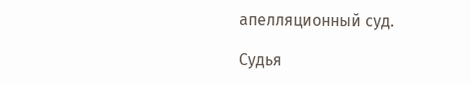апелляционный суд.

Судья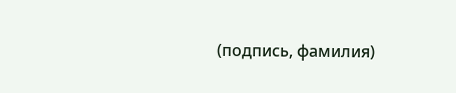(подпись, фамилия)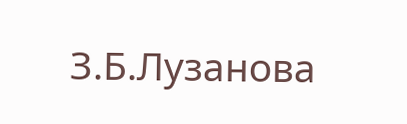З.Б.Лузанова